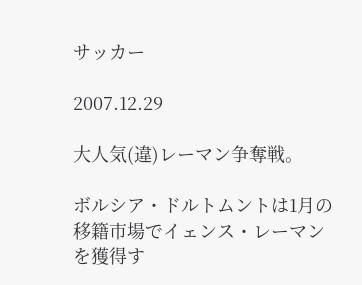サッカー

2007.12.29

大人気(違)レーマン争奪戦。

ボルシア・ドルトムントは1月の移籍市場でイェンス・レーマンを獲得す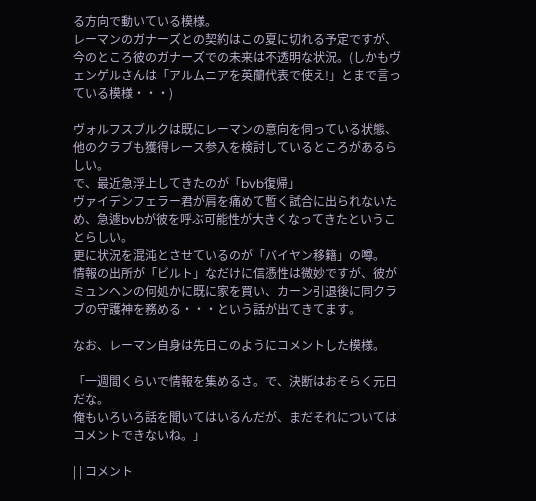る方向で動いている模様。
レーマンのガナーズとの契約はこの夏に切れる予定ですが、今のところ彼のガナーズでの未来は不透明な状況。(しかもヴェンゲルさんは「アルムニアを英蘭代表で使え!」とまで言っている模様・・・)

ヴォルフスブルクは既にレーマンの意向を伺っている状態、他のクラブも獲得レース参入を検討しているところがあるらしい。
で、最近急浮上してきたのが「bvb復帰」
ヴァイデンフェラー君が肩を痛めて暫く試合に出られないため、急遽bvbが彼を呼ぶ可能性が大きくなってきたということらしい。
更に状況を混沌とさせているのが「バイヤン移籍」の噂。
情報の出所が「ビルト」なだけに信憑性は微妙ですが、彼がミュンヘンの何処かに既に家を買い、カーン引退後に同クラブの守護神を務める・・・という話が出てきてます。

なお、レーマン自身は先日このようにコメントした模様。

「一週間くらいで情報を集めるさ。で、決断はおそらく元日だな。
俺もいろいろ話を聞いてはいるんだが、まだそれについてはコメントできないね。」

| | コメント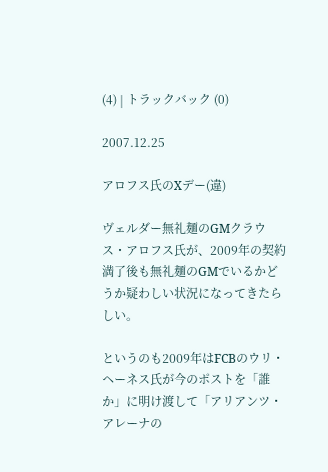(4) | トラックバック (0)

2007.12.25

アロフス氏のXデー(違)

ヴェルダー無礼麺のGMクラウス・アロフス氏が、2009年の契約満了後も無礼麺のGMでいるかどうか疑わしい状況になってきたらしい。

というのも2009年はFCBのウリ・ヘーネス氏が今のポストを「誰か」に明け渡して「アリアンツ・アレーナの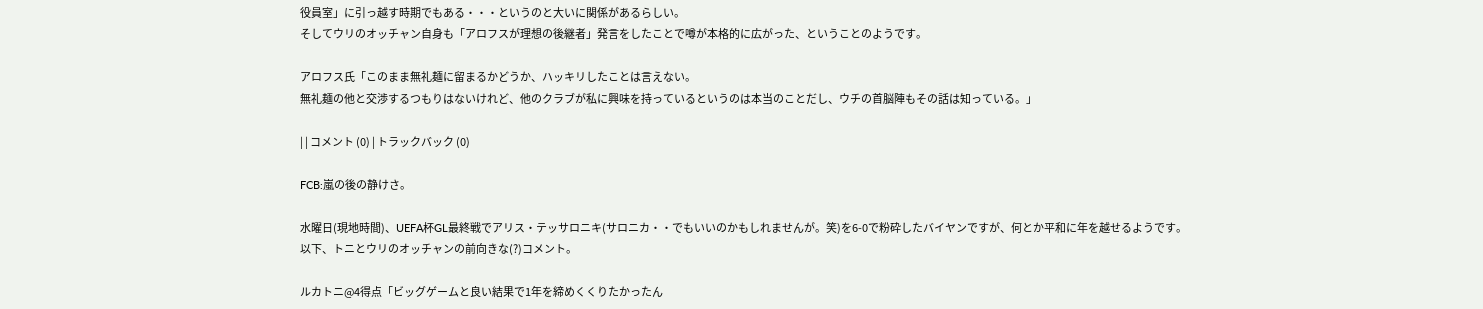役員室」に引っ越す時期でもある・・・というのと大いに関係があるらしい。
そしてウリのオッチャン自身も「アロフスが理想の後継者」発言をしたことで噂が本格的に広がった、ということのようです。

アロフス氏「このまま無礼麺に留まるかどうか、ハッキリしたことは言えない。
無礼麺の他と交渉するつもりはないけれど、他のクラブが私に興味を持っているというのは本当のことだし、ウチの首脳陣もその話は知っている。」

| | コメント (0) | トラックバック (0)

FCB:嵐の後の静けさ。

水曜日(現地時間)、UEFA杯GL最終戦でアリス・テッサロニキ(サロニカ・・でもいいのかもしれませんが。笑)を6-0で粉砕したバイヤンですが、何とか平和に年を越せるようです。
以下、トニとウリのオッチャンの前向きな(?)コメント。

ルカトニ@4得点「ビッグゲームと良い結果で1年を締めくくりたかったん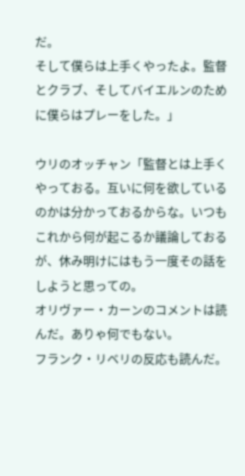だ。
そして僕らは上手くやったよ。監督とクラブ、そしてバイエルンのために僕らはプレーをした。」

ウリのオッチャン「監督とは上手くやっておる。互いに何を欲しているのかは分かっておるからな。いつもこれから何が起こるか議論しておるが、休み明けにはもう一度その話をしようと思っての。
オリヴァー・カーンのコメントは読んだ。ありゃ何でもない。
フランク・リベリの反応も読んだ。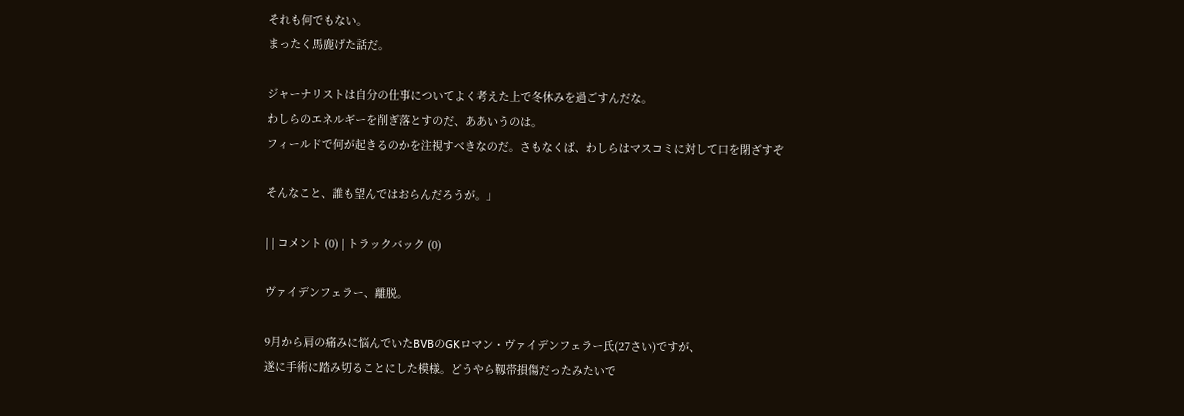それも何でもない。
まったく馬鹿げた話だ。

ジャーナリストは自分の仕事についてよく考えた上で冬休みを過ごすんだな。
わしらのエネルギーを削ぎ落とすのだ、ああいうのは。
フィールドで何が起きるのかを注視すべきなのだ。さもなくば、わしらはマスコミに対して口を閉ざすぞ

そんなこと、誰も望んではおらんだろうが。」

| | コメント (0) | トラックバック (0)

ヴァイデンフェラー、離脱。

9月から肩の痛みに悩んでいたBVBのGKロマン・ヴァイデンフェラー氏(27さい)ですが、
遂に手術に踏み切ることにした模様。どうやら靱帯損傷だったみたいで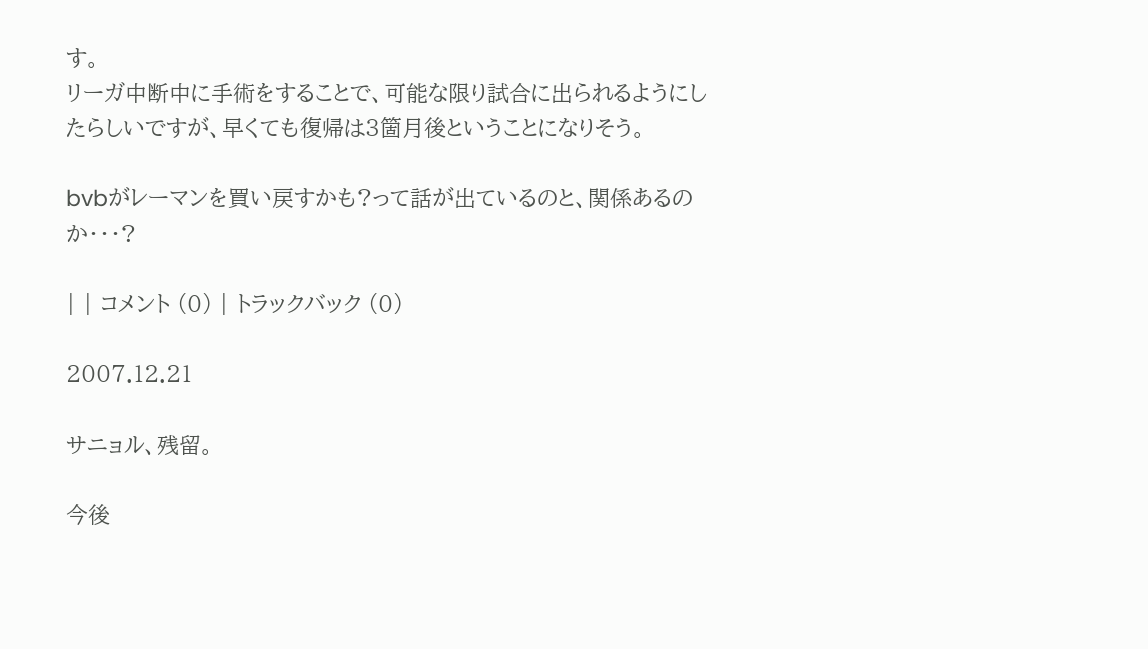す。
リーガ中断中に手術をすることで、可能な限り試合に出られるようにしたらしいですが、早くても復帰は3箇月後ということになりそう。

bvbがレーマンを買い戻すかも?って話が出ているのと、関係あるのか・・・?

| | コメント (0) | トラックバック (0)

2007.12.21

サニョル、残留。

今後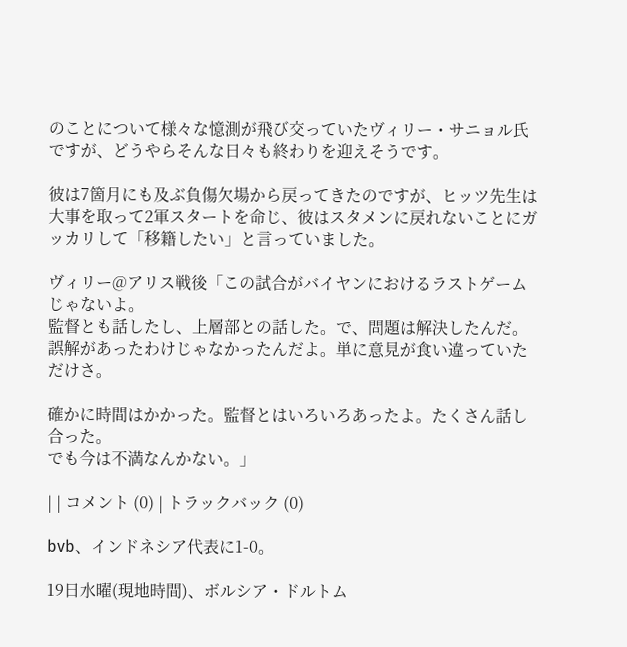のことについて様々な憶測が飛び交っていたヴィリー・サニョル氏ですが、どうやらそんな日々も終わりを迎えそうです。

彼は7箇月にも及ぶ負傷欠場から戻ってきたのですが、ヒッツ先生は大事を取って2軍スタートを命じ、彼はスタメンに戻れないことにガッカリして「移籍したい」と言っていました。

ヴィリー@アリス戦後「この試合がバイヤンにおけるラストゲームじゃないよ。
監督とも話したし、上層部との話した。で、問題は解決したんだ。
誤解があったわけじゃなかったんだよ。単に意見が食い違っていただけさ。

確かに時間はかかった。監督とはいろいろあったよ。たくさん話し合った。
でも今は不満なんかない。」

| | コメント (0) | トラックバック (0)

bvb、インドネシア代表に1-0。

19日水曜(現地時間)、ボルシア・ドルトム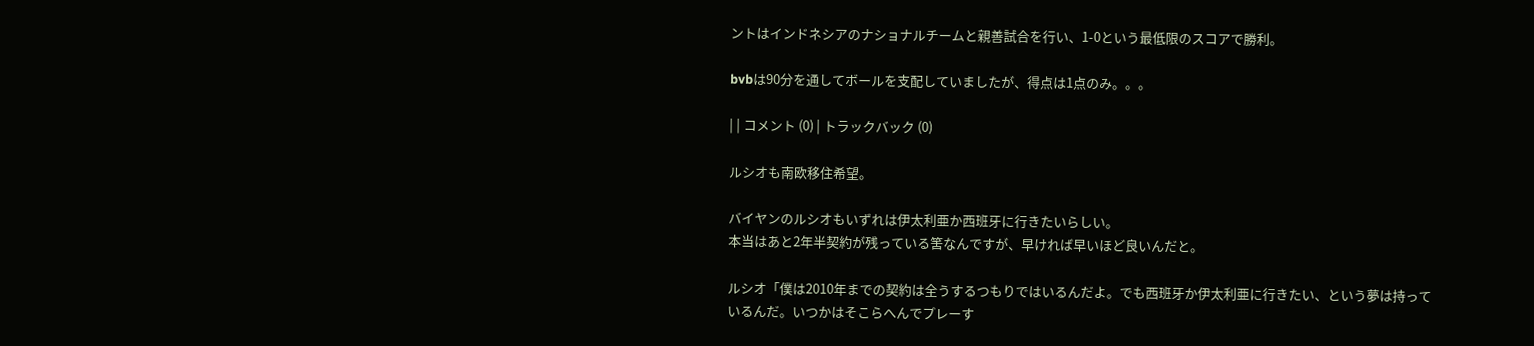ントはインドネシアのナショナルチームと親善試合を行い、1-0という最低限のスコアで勝利。

bvbは90分を通してボールを支配していましたが、得点は1点のみ。。。

| | コメント (0) | トラックバック (0)

ルシオも南欧移住希望。

バイヤンのルシオもいずれは伊太利亜か西班牙に行きたいらしい。
本当はあと2年半契約が残っている筈なんですが、早ければ早いほど良いんだと。

ルシオ「僕は2010年までの契約は全うするつもりではいるんだよ。でも西班牙か伊太利亜に行きたい、という夢は持っているんだ。いつかはそこらへんでプレーす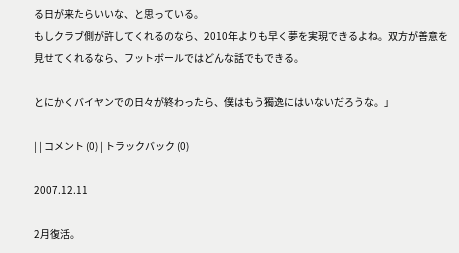る日が来たらいいな、と思っている。
もしクラブ側が許してくれるのなら、2010年よりも早く夢を実現できるよね。双方が善意を見せてくれるなら、フットボールではどんな話でもできる。

とにかくバイヤンでの日々が終わったら、僕はもう獨逸にはいないだろうな。」

| | コメント (0) | トラックバック (0)

2007.12.11

2月復活。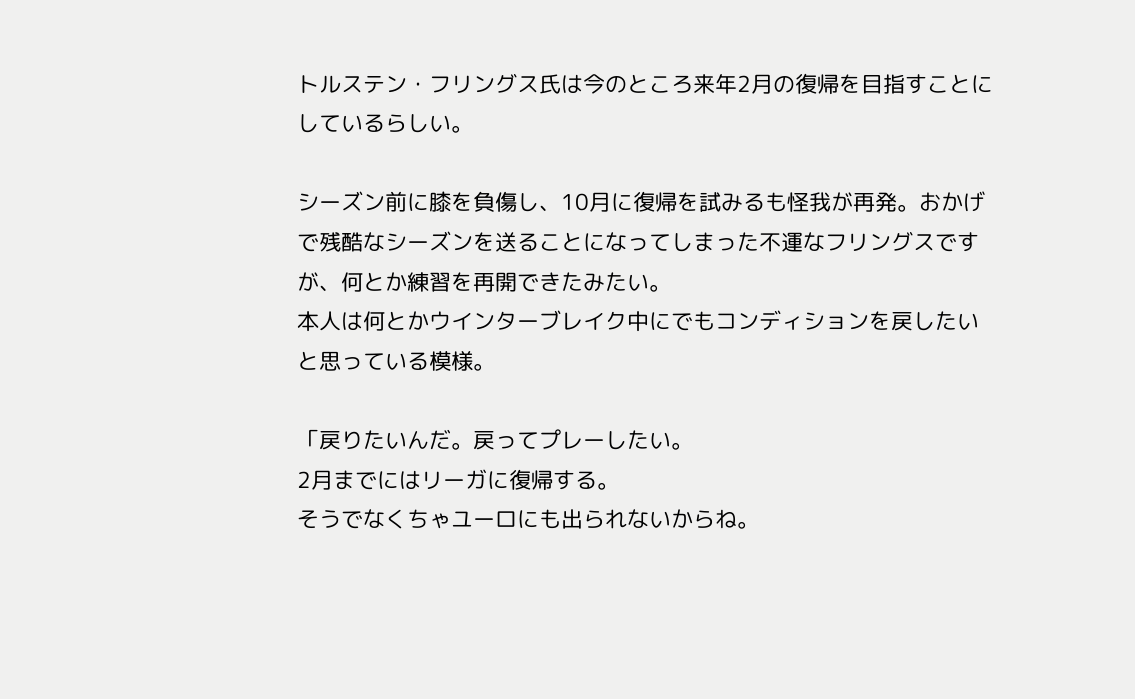トルステン・フリングス氏は今のところ来年2月の復帰を目指すことにしているらしい。

シーズン前に膝を負傷し、10月に復帰を試みるも怪我が再発。おかげで残酷なシーズンを送ることになってしまった不運なフリングスですが、何とか練習を再開できたみたい。
本人は何とかウインターブレイク中にでもコンディションを戻したいと思っている模様。

「戻りたいんだ。戻ってプレーしたい。
2月までにはリーガに復帰する。
そうでなくちゃユーロにも出られないからね。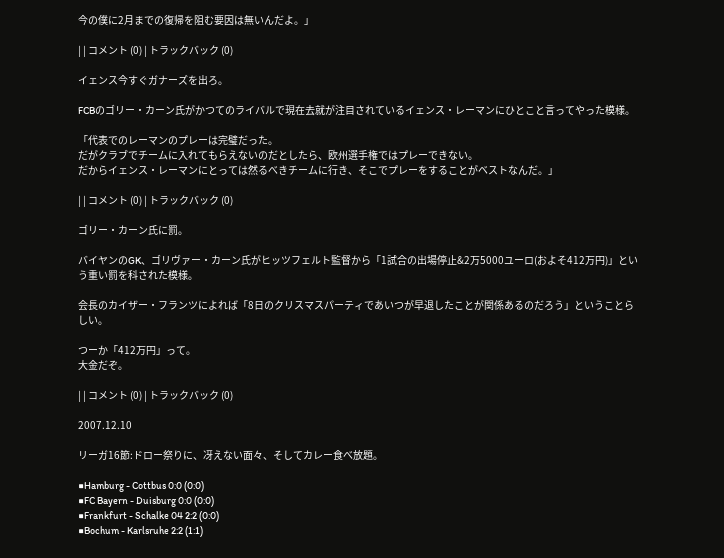今の僕に2月までの復帰を阻む要因は無いんだよ。」

| | コメント (0) | トラックバック (0)

イェンス今すぐガナーズを出ろ。

FCBのゴリー・カーン氏がかつてのライバルで現在去就が注目されているイェンス・レーマンにひとこと言ってやった模様。

「代表でのレーマンのプレーは完璧だった。
だがクラブでチームに入れてもらえないのだとしたら、欧州選手権ではプレーできない。
だからイェンス・レーマンにとっては然るべきチームに行き、そこでプレーをすることがベストなんだ。」

| | コメント (0) | トラックバック (0)

ゴリー・カーン氏に罰。

バイヤンのGK、ゴリヴァー・カーン氏がヒッツフェルト監督から「1試合の出場停止&2万5000ユーロ(およそ412万円)」という重い罰を科された模様。

会長のカイザー・フランツによれば「8日のクリスマスパーティであいつが早退したことが関係あるのだろう」ということらしい。

つーか「412万円」って。
大金だぞ。

| | コメント (0) | トラックバック (0)

2007.12.10

リーガ16節:ドロー祭りに、冴えない面々、そしてカレー食べ放題。

■Hamburg - Cottbus 0:0 (0:0)
■FC Bayern - Duisburg 0:0 (0:0)
■Frankfurt - Schalke 04 2:2 (0:0)
■Bochum - Karlsruhe 2:2 (1:1)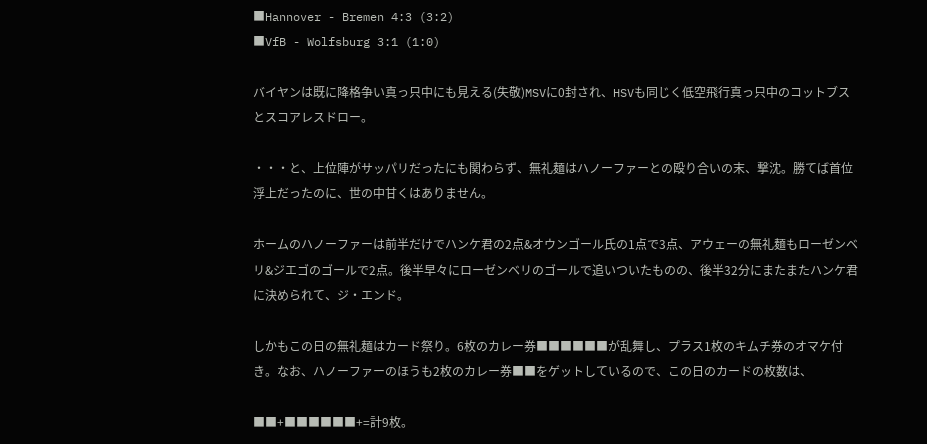■Hannover - Bremen 4:3 (3:2)
■VfB - Wolfsburg 3:1 (1:0)

バイヤンは既に降格争い真っ只中にも見える(失敬)MSVに0封され、HSVも同じく低空飛行真っ只中のコットブスとスコアレスドロー。

・・・と、上位陣がサッパリだったにも関わらず、無礼麺はハノーファーとの殴り合いの末、撃沈。勝てば首位浮上だったのに、世の中甘くはありません。

ホームのハノーファーは前半だけでハンケ君の2点&オウンゴール氏の1点で3点、アウェーの無礼麺もローゼンベリ&ジエゴのゴールで2点。後半早々にローゼンベリのゴールで追いついたものの、後半32分にまたまたハンケ君に決められて、ジ・エンド。

しかもこの日の無礼麺はカード祭り。6枚のカレー券■■■■■■が乱舞し、プラス1枚のキムチ券のオマケ付き。なお、ハノーファーのほうも2枚のカレー券■■をゲットしているので、この日のカードの枚数は、

■■+■■■■■■+=計9枚。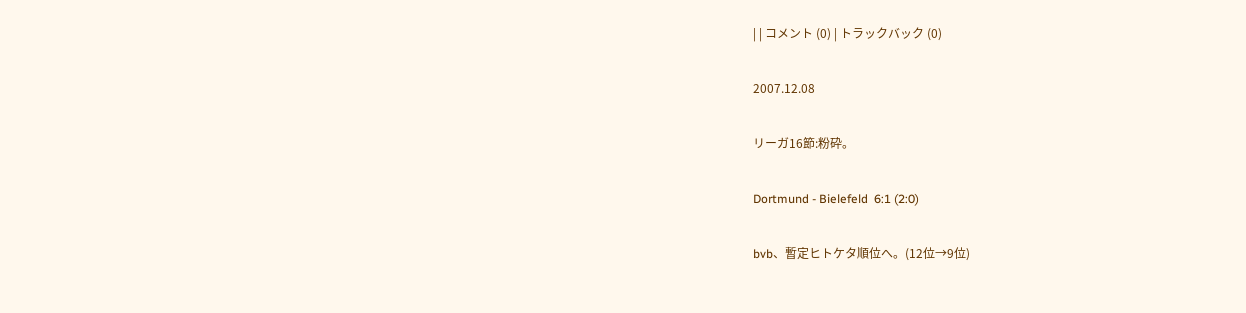| | コメント (0) | トラックバック (0)

2007.12.08

リーガ16節:粉砕。

Dortmund - Bielefeld  6:1 (2:0)

bvb、暫定ヒトケタ順位へ。(12位→9位)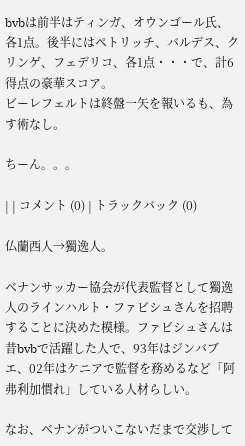bvbは前半はティンガ、オウンゴール氏、各1点。後半にはペトリッチ、バルデス、クリンゲ、フェデリコ、各1点・・・で、計6得点の豪華スコア。
ビーレフェルトは終盤一矢を報いるも、為す術なし。

ちーん。。。

| | コメント (0) | トラックバック (0)

仏蘭西人→獨逸人。

ベナンサッカー協会が代表監督として獨逸人のラインハルト・ファビシュさんを招聘することに決めた模様。ファビシュさんは昔bvbで活躍した人で、93年はジンバブエ、02年はケニアで監督を務めるなど「阿弗利加慣れ」している人材らしい。

なお、ベナンがついこないだまで交渉して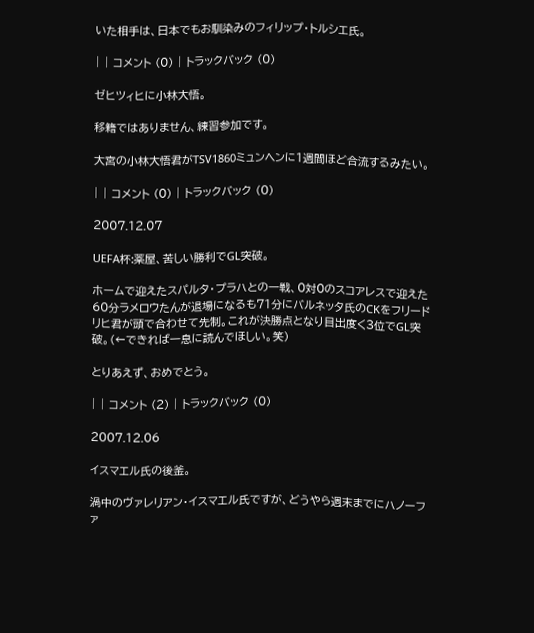いた相手は、日本でもお馴染みのフィリップ・トルシエ氏。

| | コメント (0) | トラックバック (0)

ゼヒツィヒに小林大悟。

移籍ではありません、練習参加です。

大宮の小林大悟君がTSV1860ミュンヘンに1週間ほど合流するみたい。

| | コメント (0) | トラックバック (0)

2007.12.07

UEFA杯:薬屋、苦しい勝利でGL突破。

ホームで迎えたスパルタ・プラハとの一戦、0対0のスコアレスで迎えた60分ラメロウたんが退場になるも71分にバルネッタ氏のCKをフリードリヒ君が頭で合わせて先制。これが決勝点となり目出度く3位でGL突破。(←できれば一息に読んでほしい。笑)

とりあえず、おめでとう。

| | コメント (2) | トラックバック (0)

2007.12.06

イスマエル氏の後釜。

渦中のヴァレリアン・イスマエル氏ですが、どうやら週末までにハノーファ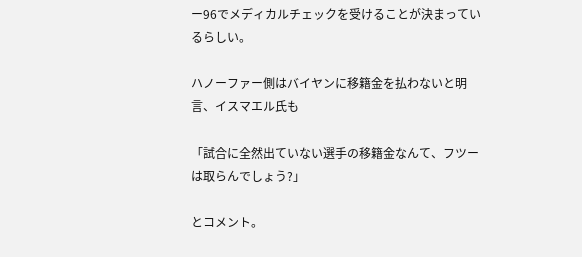ー96でメディカルチェックを受けることが決まっているらしい。

ハノーファー側はバイヤンに移籍金を払わないと明言、イスマエル氏も

「試合に全然出ていない選手の移籍金なんて、フツーは取らんでしょう?」

とコメント。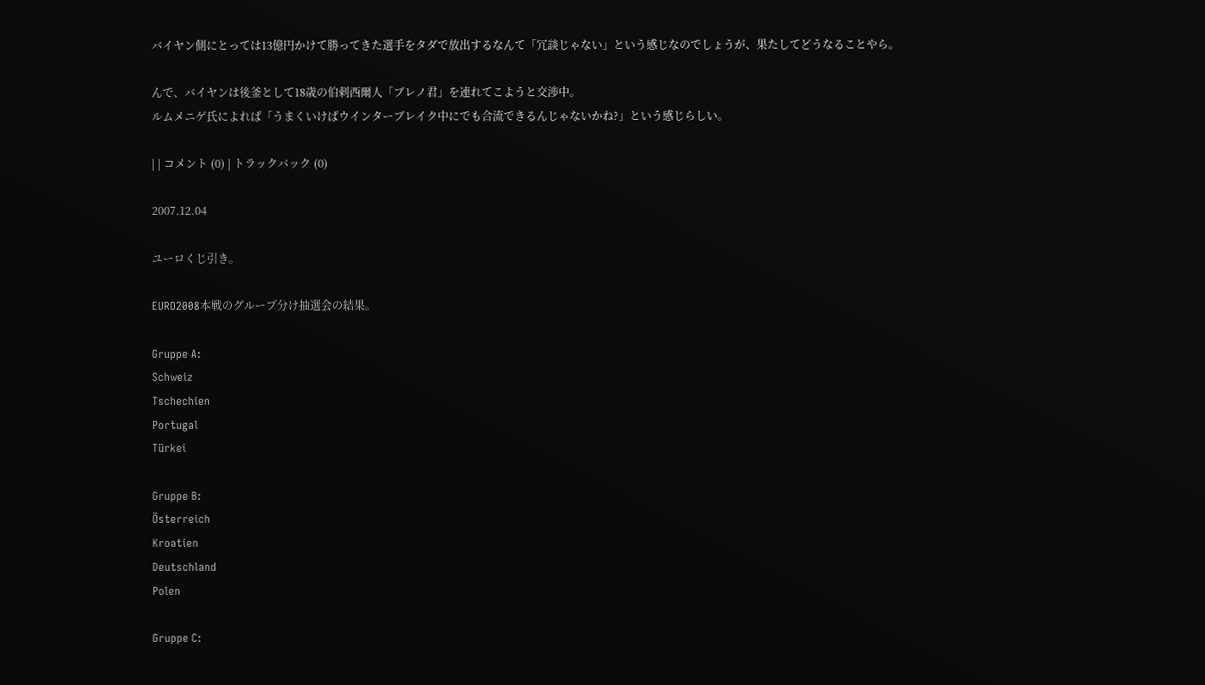バイヤン側にとっては13億円かけて勝ってきた選手をタダで放出するなんて「冗談じゃない」という感じなのでしょうが、果たしてどうなることやら。

んで、バイヤンは後釜として18歳の伯剌西爾人「ブレノ君」を連れてこようと交渉中。
ルムメニゲ氏によれば「うまくいけばウインターブレイク中にでも合流できるんじゃないかね?」という感じらしい。

| | コメント (0) | トラックバック (0)

2007.12.04

ユーロくじ引き。

EURO2008本戦のグループ分け抽選会の結果。

Gruppe A:
Schweiz
Tschechien
Portugal
Türkei

Gruppe B:
Österreich
Kroatien
Deutschland
Polen

Gruppe C: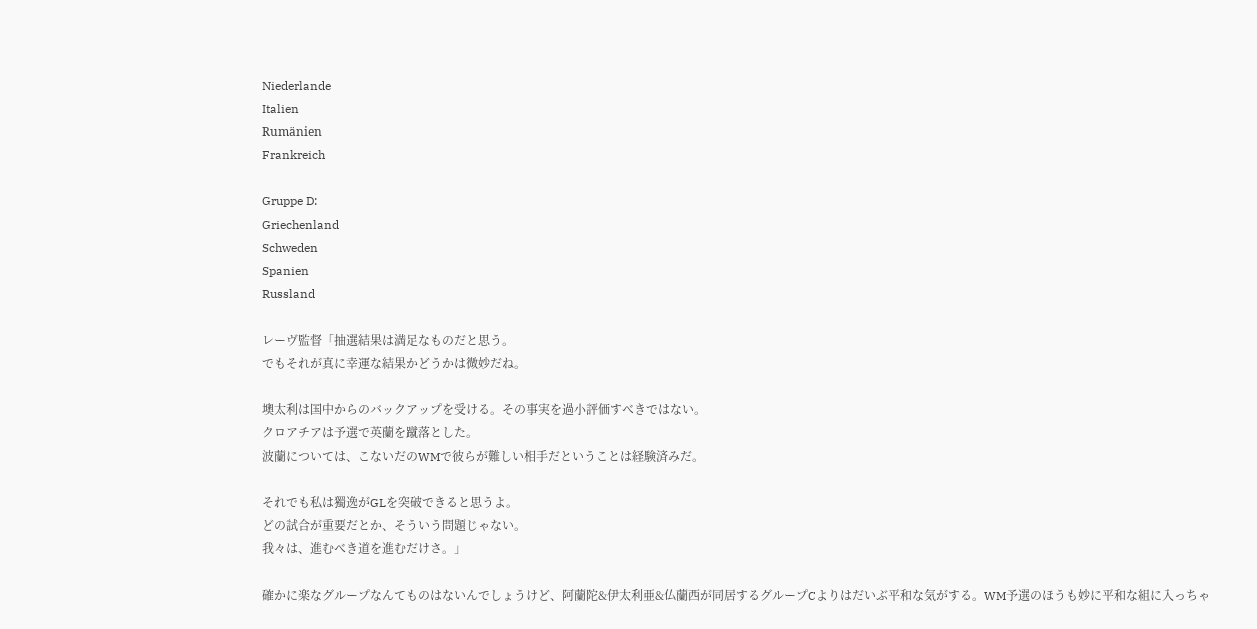Niederlande
Italien
Rumänien
Frankreich

Gruppe D:
Griechenland
Schweden
Spanien
Russland

レーヴ監督「抽選結果は満足なものだと思う。
でもそれが真に幸運な結果かどうかは微妙だね。

墺太利は国中からのバックアップを受ける。その事実を過小評価すべきではない。
クロアチアは予選で英蘭を蹴落とした。
波蘭については、こないだのWMで彼らが難しい相手だということは経験済みだ。

それでも私は獨逸がGLを突破できると思うよ。
どの試合が重要だとか、そういう問題じゃない。
我々は、進むべき道を進むだけさ。」

確かに楽なグループなんてものはないんでしょうけど、阿蘭陀&伊太利亜&仏蘭西が同居するグループCよりはだいぶ平和な気がする。WM予選のほうも妙に平和な組に入っちゃ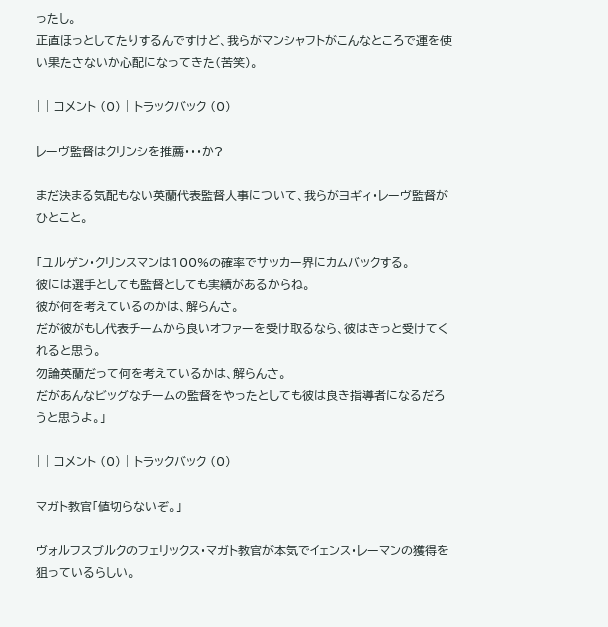ったし。
正直ほっとしてたりするんですけど、我らがマンシャフトがこんなところで運を使い果たさないか心配になってきた(苦笑)。

| | コメント (0) | トラックバック (0)

レーヴ監督はクリンシを推薦・・・か?

まだ決まる気配もない英蘭代表監督人事について、我らがヨギィ・レーヴ監督がひとこと。

「ユルゲン・クリンスマンは100%の確率でサッカー界にカムバックする。
彼には選手としても監督としても実績があるからね。
彼が何を考えているのかは、解らんさ。
だが彼がもし代表チームから良いオファーを受け取るなら、彼はきっと受けてくれると思う。
勿論英蘭だって何を考えているかは、解らんさ。
だがあんなビッグなチームの監督をやったとしても彼は良き指導者になるだろうと思うよ。」

| | コメント (0) | トラックバック (0)

マガト教官「値切らないぞ。」

ヴォルフスブルクのフェリックス・マガト教官が本気でイェンス・レーマンの獲得を狙っているらしい。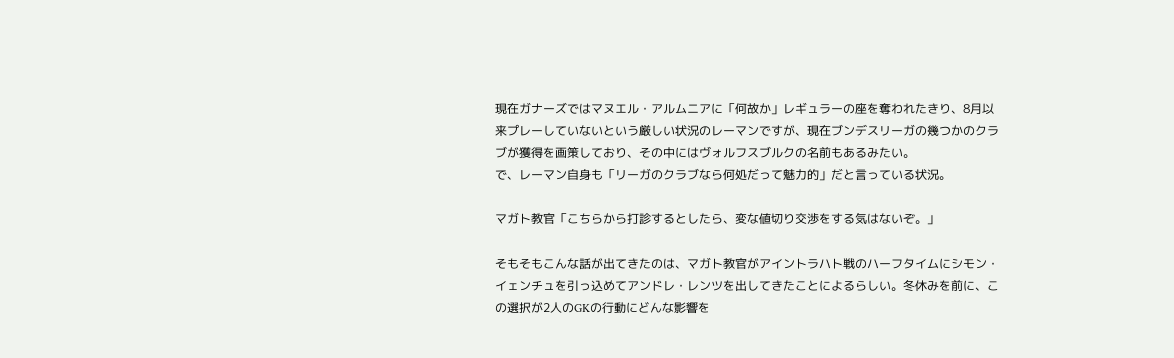現在ガナーズではマヌエル・アルムニアに「何故か」レギュラーの座を奪われたきり、8月以来プレーしていないという厳しい状況のレーマンですが、現在ブンデスリーガの幾つかのクラブが獲得を画策しており、その中にはヴォルフスブルクの名前もあるみたい。
で、レーマン自身も「リーガのクラブなら何処だって魅力的」だと言っている状況。

マガト教官「こちらから打診するとしたら、変な値切り交渉をする気はないぞ。」

そもそもこんな話が出てきたのは、マガト教官がアイントラハト戦のハーフタイムにシモン・イェンチュを引っ込めてアンドレ・レンツを出してきたことによるらしい。冬休みを前に、この選択が2人のGKの行動にどんな影響を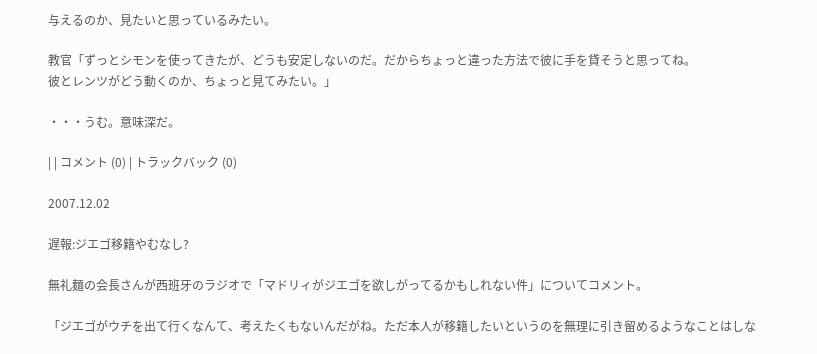与えるのか、見たいと思っているみたい。

教官「ずっとシモンを使ってきたが、どうも安定しないのだ。だからちょっと違った方法で彼に手を貸そうと思ってね。
彼とレンツがどう動くのか、ちょっと見てみたい。」

・・・うむ。意味深だ。

| | コメント (0) | トラックバック (0)

2007.12.02

遅報:ジエゴ移籍やむなし?

無礼麺の会長さんが西班牙のラジオで「マドリィがジエゴを欲しがってるかもしれない件」についてコメント。

「ジエゴがウチを出て行くなんて、考えたくもないんだがね。ただ本人が移籍したいというのを無理に引き留めるようなことはしな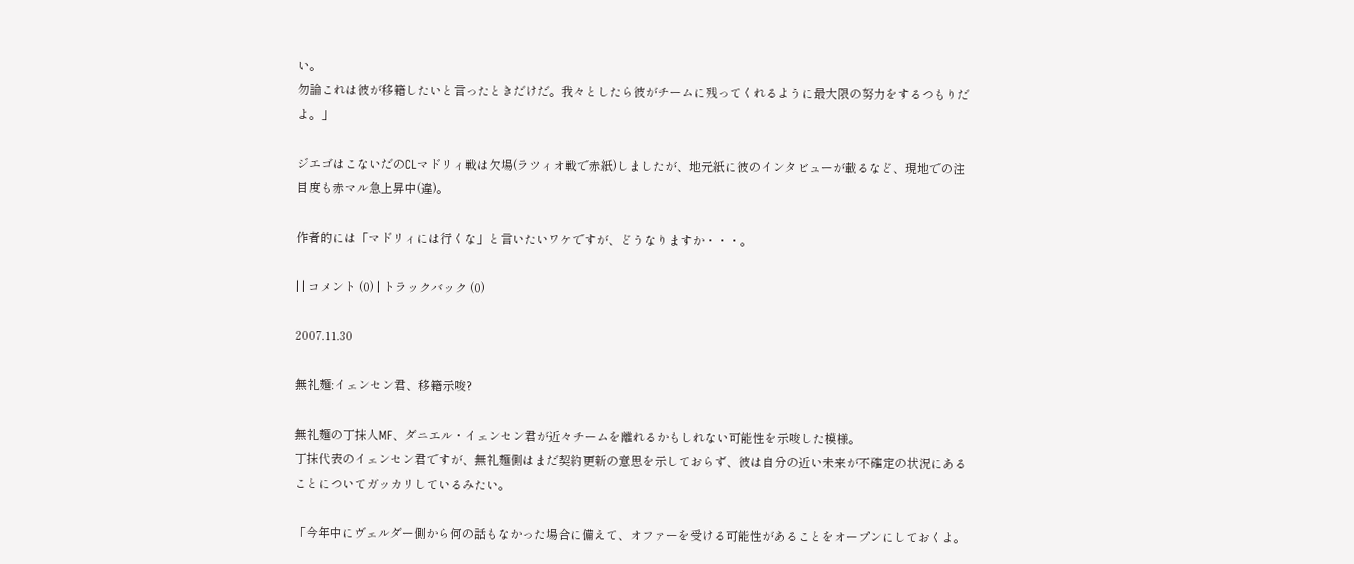い。
勿論これは彼が移籍したいと言ったときだけだ。我々としたら彼がチームに残ってくれるように最大限の努力をするつもりだよ。」

ジエゴはこないだのCLマドリィ戦は欠場(ラツィオ戦で赤紙)しましたが、地元紙に彼のインタビューが載るなど、現地での注目度も赤マル急上昇中(違)。

作者的には「マドリィには行くな」と言いたいワケですが、どうなりますか・・・。

| | コメント (0) | トラックバック (0)

2007.11.30

無礼麺:イェンセン君、移籍示唆?

無礼麺の丁抹人MF、ダニエル・イェンセン君が近々チームを離れるかもしれない可能性を示唆した模様。
丁抹代表のイェンセン君ですが、無礼麺側はまだ契約更新の意思を示しておらず、彼は自分の近い未来が不確定の状況にあることについてガッカリしているみたい。

「今年中にヴェルダー側から何の話もなかった場合に備えて、オファーを受ける可能性があることをオープンにしておくよ。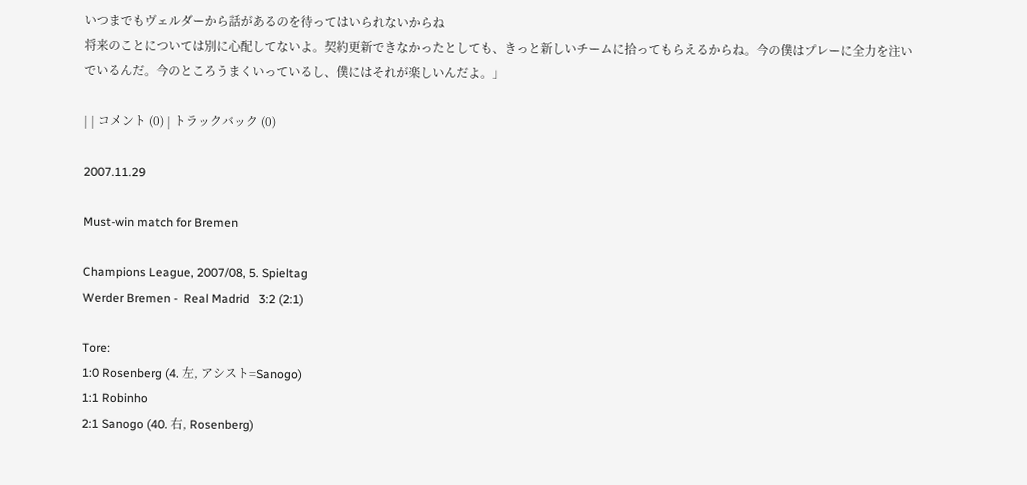いつまでもヴェルダーから話があるのを待ってはいられないからね
将来のことについては別に心配してないよ。契約更新できなかったとしても、きっと新しいチームに拾ってもらえるからね。今の僕はプレーに全力を注いでいるんだ。今のところうまくいっているし、僕にはそれが楽しいんだよ。」

| | コメント (0) | トラックバック (0)

2007.11.29

Must-win match for Bremen

Champions League, 2007/08, 5. Spieltag
Werder Bremen -  Real Madrid   3:2 (2:1)

Tore:
1:0 Rosenberg (4. 左, アシスト=Sanogo)
1:1 Robinho
2:1 Sanogo (40. 右, Rosenberg)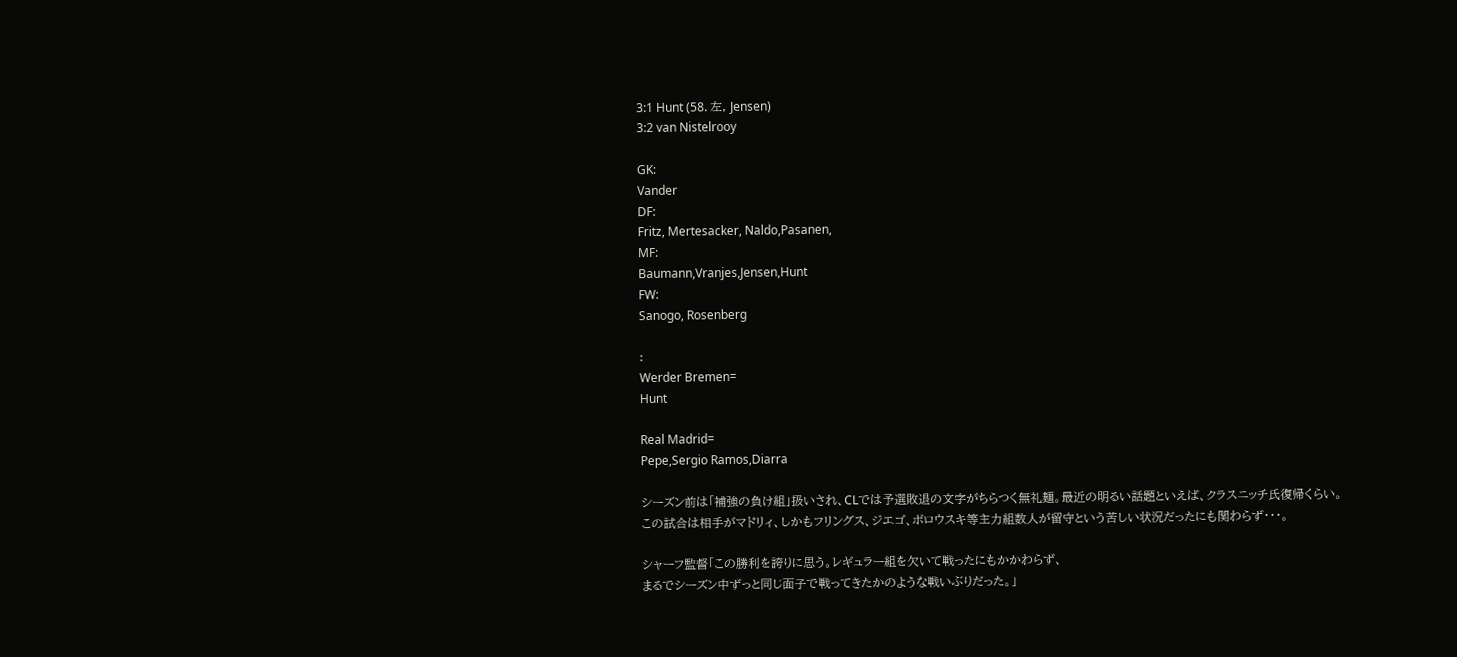3:1 Hunt (58. 左, Jensen)
3:2 van Nistelrooy

GK:
Vander
DF:
Fritz, Mertesacker, Naldo,Pasanen,
MF:
Baumann,Vranjes,Jensen,Hunt
FW:
Sanogo, Rosenberg

:
Werder Bremen=
Hunt

Real Madrid=
Pepe,Sergio Ramos,Diarra

シーズン前は「補強の負け組」扱いされ、CLでは予選敗退の文字がちらつく無礼麺。最近の明るい話題といえば、クラスニッチ氏復帰くらい。
この試合は相手がマドリィ、しかもフリングス、ジエゴ、ボロウスキ等主力組数人が留守という苦しい状況だったにも関わらず・・・。

シャーフ監督「この勝利を誇りに思う。レギュラー組を欠いて戦ったにもかかわらず、
まるでシーズン中ずっと同じ面子で戦ってきたかのような戦いぶりだった。」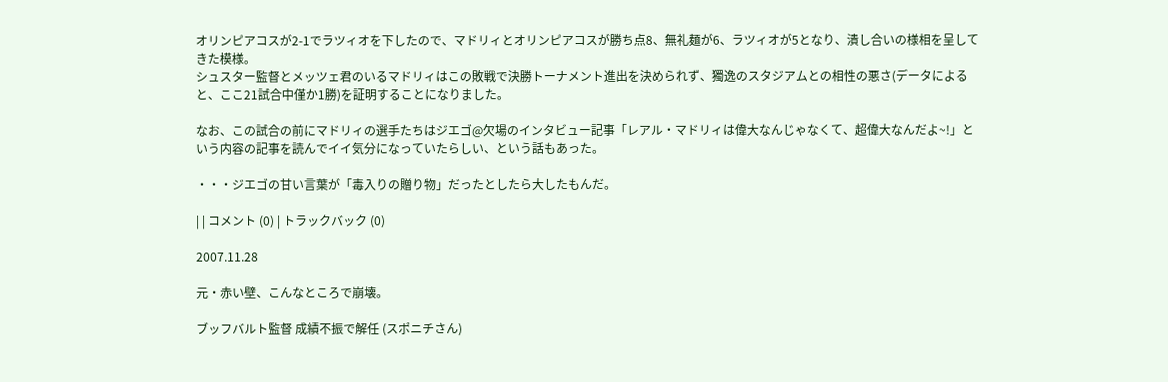オリンピアコスが2-1でラツィオを下したので、マドリィとオリンピアコスが勝ち点8、無礼麺が6、ラツィオが5となり、潰し合いの様相を呈してきた模様。
シュスター監督とメッツェ君のいるマドリィはこの敗戦で決勝トーナメント進出を決められず、獨逸のスタジアムとの相性の悪さ(データによると、ここ21試合中僅か1勝)を証明することになりました。

なお、この試合の前にマドリィの選手たちはジエゴ@欠場のインタビュー記事「レアル・マドリィは偉大なんじゃなくて、超偉大なんだよ~!」という内容の記事を読んでイイ気分になっていたらしい、という話もあった。

・・・ジエゴの甘い言葉が「毒入りの贈り物」だったとしたら大したもんだ。

| | コメント (0) | トラックバック (0)

2007.11.28

元・赤い壁、こんなところで崩壊。

ブッフバルト監督 成績不振で解任 (スポニチさん)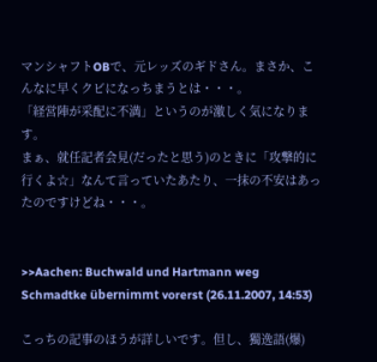マンシャフトOBで、元レッズのギドさん。まさか、こんなに早くクビになっちまうとは・・・。
「経営陣が采配に不満」というのが激しく気になります。
まぁ、就任記者会見(だったと思う)のときに「攻撃的に行くよ☆」なんて言っていたあたり、一抹の不安はあったのですけどね・・・。


>>Aachen: Buchwald und Hartmann weg
Schmadtke übernimmt vorerst (26.11.2007, 14:53)

こっちの記事のほうが詳しいです。但し、獨逸語(爆)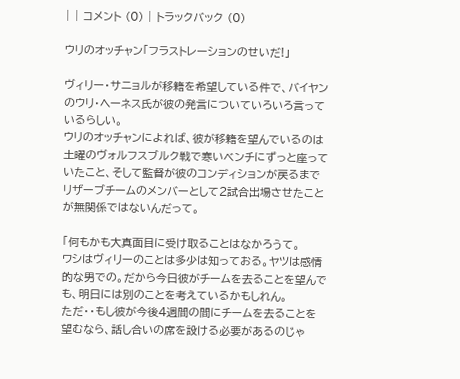| | コメント (0) | トラックバック (0)

ウリのオッチャン「フラストレーションのせいだ!」

ヴィリー・サニョルが移籍を希望している件で、バイヤンのウリ・ヘーネス氏が彼の発言についていろいろ言っているらしい。
ウリのオッチャンによれば、彼が移籍を望んでいるのは土曜のヴォルフスブルク戦で寒いベンチにずっと座っていたこと、そして監督が彼のコンディションが戻るまでリザーブチームのメンバーとして2試合出場させたことが無関係ではないんだって。

「何もかも大真面目に受け取ることはなかろうて。
ワシはヴィリーのことは多少は知っておる。ヤツは感情的な男での。だから今日彼がチームを去ることを望んでも、明日には別のことを考えているかもしれん。
ただ・・もし彼が今後4週間の間にチームを去ることを望むなら、話し合いの席を設ける必要があるのじゃ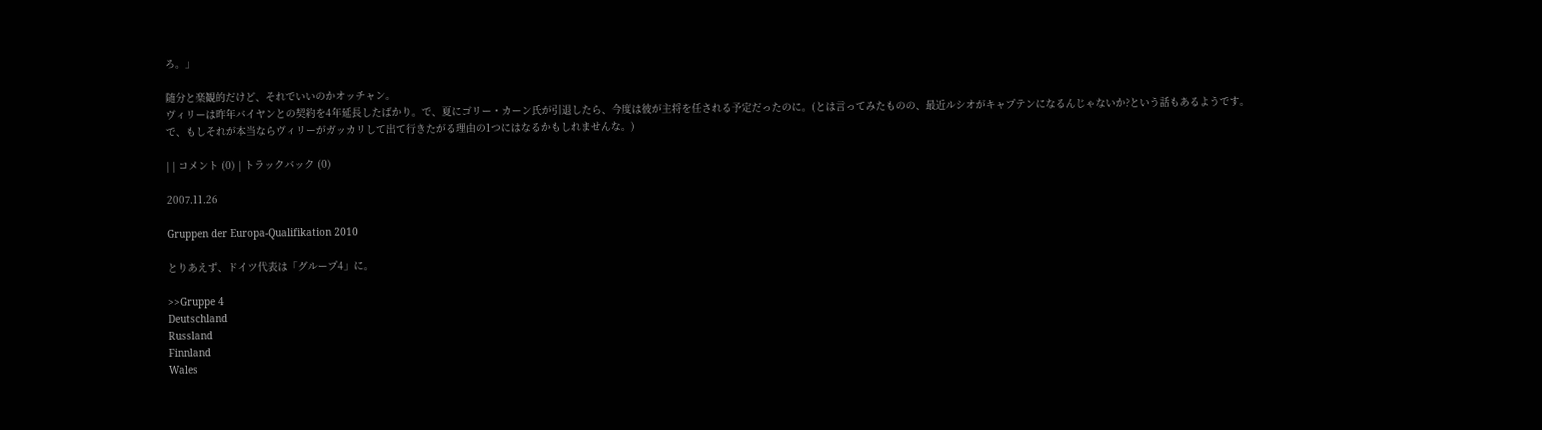ろ。」

随分と楽観的だけど、それでいいのかオッチャン。
ヴィリーは昨年バイヤンとの契約を4年延長したばかり。で、夏にゴリー・カーン氏が引退したら、今度は彼が主将を任される予定だったのに。(とは言ってみたものの、最近ルシオがキャプテンになるんじゃないか?という話もあるようです。で、もしそれが本当ならヴィリーがガッカリして出て行きたがる理由の1つにはなるかもしれませんな。)

| | コメント (0) | トラックバック (0)

2007.11.26

Gruppen der Europa-Qualifikation 2010

とりあえず、ドイツ代表は「グループ4」に。

>>Gruppe 4
Deutschland
Russland
Finnland
Wales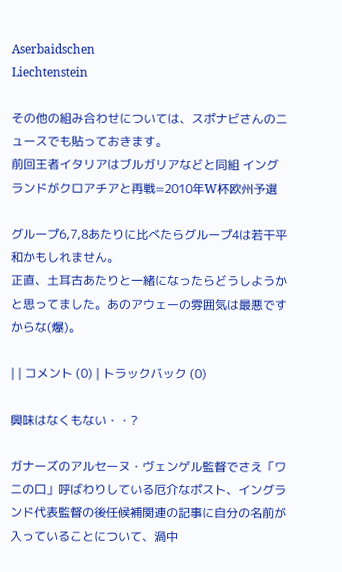Aserbaidschen
Liechtenstein

その他の組み合わせについては、スポナビさんのニュースでも貼っておきます。
前回王者イタリアはブルガリアなどと同組 イングランドがクロアチアと再戦=2010年W杯欧州予選

グループ6,7,8あたりに比べたらグループ4は若干平和かもしれません。
正直、土耳古あたりと一緒になったらどうしようかと思ってました。あのアウェーの雰囲気は最悪ですからな(爆)。

| | コメント (0) | トラックバック (0)

興味はなくもない・・?

ガナーズのアルセーヌ・ヴェンゲル監督でさえ「ワニの口」呼ばわりしている厄介なポスト、イングランド代表監督の後任候補関連の記事に自分の名前が入っていることについて、渦中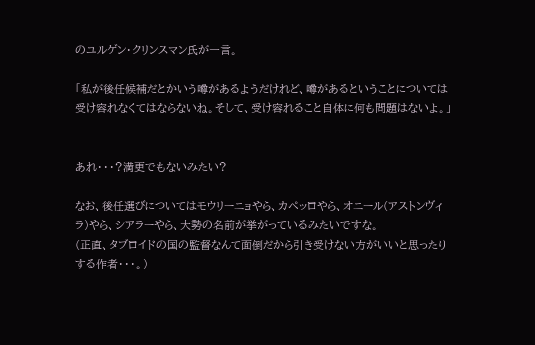のユルゲン・クリンスマン氏が一言。

「私が後任候補だとかいう噂があるようだけれど、噂があるということについては受け容れなくてはならないね。そして、受け容れること自体に何も問題はないよ。」


あれ・・・?満更でもないみたい?

なお、後任選びについてはモウリーニョやら、カペッロやら、オニール(アストンヴィラ)やら、シアラーやら、大勢の名前が挙がっているみたいですな。
(正直、タブロイドの国の監督なんて面倒だから引き受けない方がいいと思ったりする作者・・・。)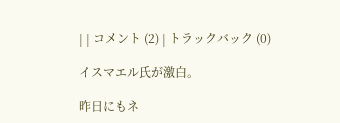| | コメント (2) | トラックバック (0)

イスマエル氏が激白。

昨日にもネ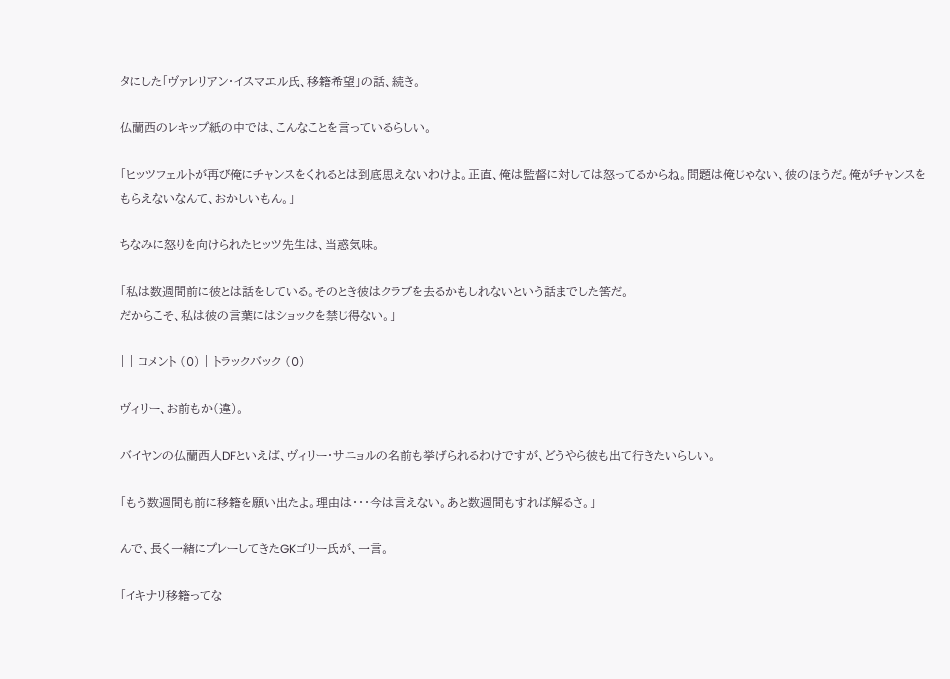タにした「ヴァレリアン・イスマエル氏、移籍希望」の話、続き。

仏蘭西のレキップ紙の中では、こんなことを言っているらしい。

「ヒッツフェルトが再び俺にチャンスをくれるとは到底思えないわけよ。正直、俺は監督に対しては怒ってるからね。問題は俺じゃない、彼のほうだ。俺がチャンスをもらえないなんて、おかしいもん。」

ちなみに怒りを向けられたヒッツ先生は、当惑気味。

「私は数週間前に彼とは話をしている。そのとき彼はクラブを去るかもしれないという話までした筈だ。
だからこそ、私は彼の言葉にはショックを禁じ得ない。」

| | コメント (0) | トラックバック (0)

ヴィリー、お前もか(違)。

バイヤンの仏蘭西人DFといえば、ヴィリー・サニョルの名前も挙げられるわけですが、どうやら彼も出て行きたいらしい。

「もう数週間も前に移籍を願い出たよ。理由は・・・今は言えない。あと数週間もすれば解るさ。」

んで、長く一緒にプレーしてきたGKゴリー氏が、一言。

「イキナリ移籍ってな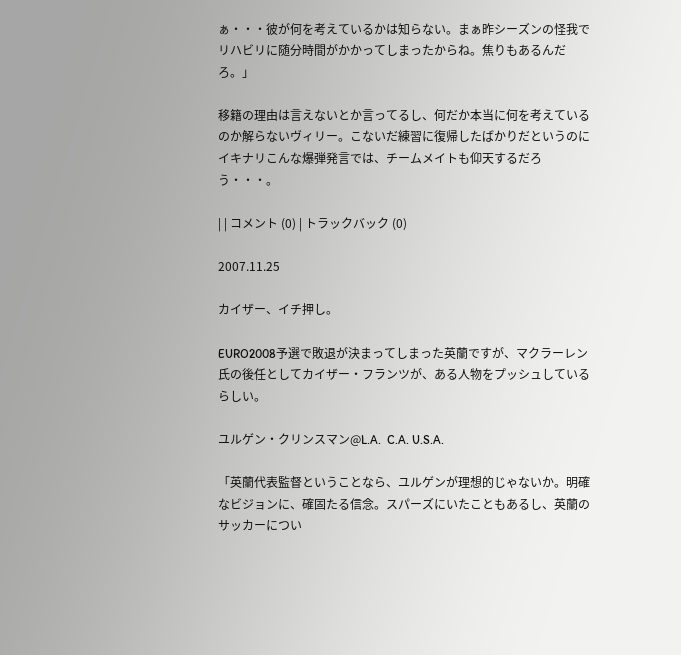ぁ・・・彼が何を考えているかは知らない。まぁ昨シーズンの怪我でリハビリに随分時間がかかってしまったからね。焦りもあるんだろ。」

移籍の理由は言えないとか言ってるし、何だか本当に何を考えているのか解らないヴィリー。こないだ練習に復帰したばかりだというのにイキナリこんな爆弾発言では、チームメイトも仰天するだろう・・・。

| | コメント (0) | トラックバック (0)

2007.11.25

カイザー、イチ押し。

EURO2008予選で敗退が決まってしまった英蘭ですが、マクラーレン氏の後任としてカイザー・フランツが、ある人物をプッシュしているらしい。

ユルゲン・クリンスマン@L.A.  C.A. U.S.A.

「英蘭代表監督ということなら、ユルゲンが理想的じゃないか。明確なビジョンに、確固たる信念。スパーズにいたこともあるし、英蘭のサッカーについ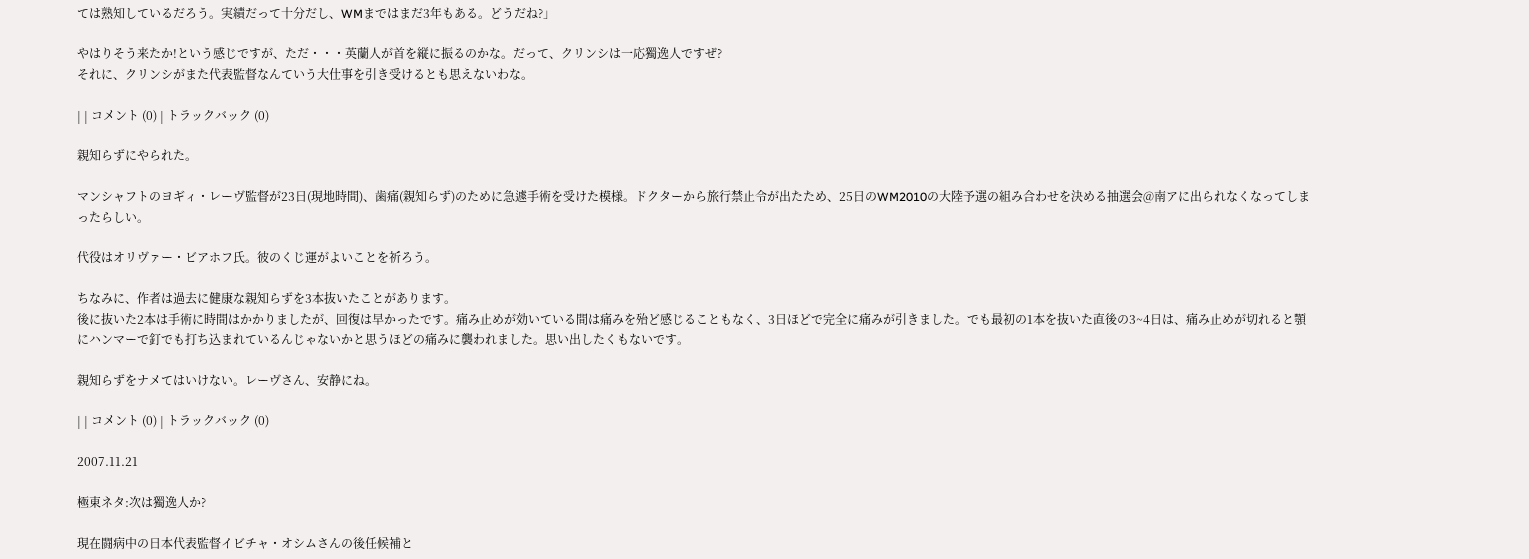ては熟知しているだろう。実績だって十分だし、WMまではまだ3年もある。どうだね?」

やはりそう来たか!という感じですが、ただ・・・英蘭人が首を縦に振るのかな。だって、クリンシは一応獨逸人ですぜ?
それに、クリンシがまた代表監督なんていう大仕事を引き受けるとも思えないわな。

| | コメント (0) | トラックバック (0)

親知らずにやられた。

マンシャフトのヨギィ・レーヴ監督が23日(現地時間)、歯痛(親知らず)のために急遽手術を受けた模様。ドクターから旅行禁止令が出たため、25日のWM2010の大陸予選の組み合わせを決める抽選会@南アに出られなくなってしまったらしい。

代役はオリヴァー・ビアホフ氏。彼のくじ運がよいことを祈ろう。

ちなみに、作者は過去に健康な親知らずを3本抜いたことがあります。
後に抜いた2本は手術に時間はかかりましたが、回復は早かったです。痛み止めが効いている間は痛みを殆ど感じることもなく、3日ほどで完全に痛みが引きました。でも最初の1本を抜いた直後の3~4日は、痛み止めが切れると顎にハンマーで釘でも打ち込まれているんじゃないかと思うほどの痛みに襲われました。思い出したくもないです。

親知らずをナメてはいけない。レーヴさん、安静にね。

| | コメント (0) | トラックバック (0)

2007.11.21

極東ネタ:次は獨逸人か?

現在闘病中の日本代表監督イビチャ・オシムさんの後任候補と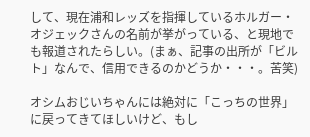して、現在浦和レッズを指揮しているホルガー・オジェックさんの名前が挙がっている、と現地でも報道されたらしい。(まぁ、記事の出所が「ビルト」なんで、信用できるのかどうか・・・。苦笑)

オシムおじいちゃんには絶対に「こっちの世界」に戻ってきてほしいけど、もし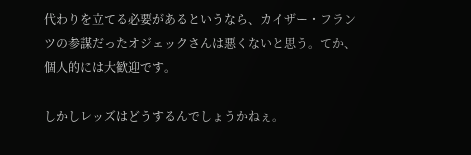代わりを立てる必要があるというなら、カイザー・フランツの参謀だったオジェックさんは悪くないと思う。てか、個人的には大歓迎です。

しかしレッズはどうするんでしょうかねぇ。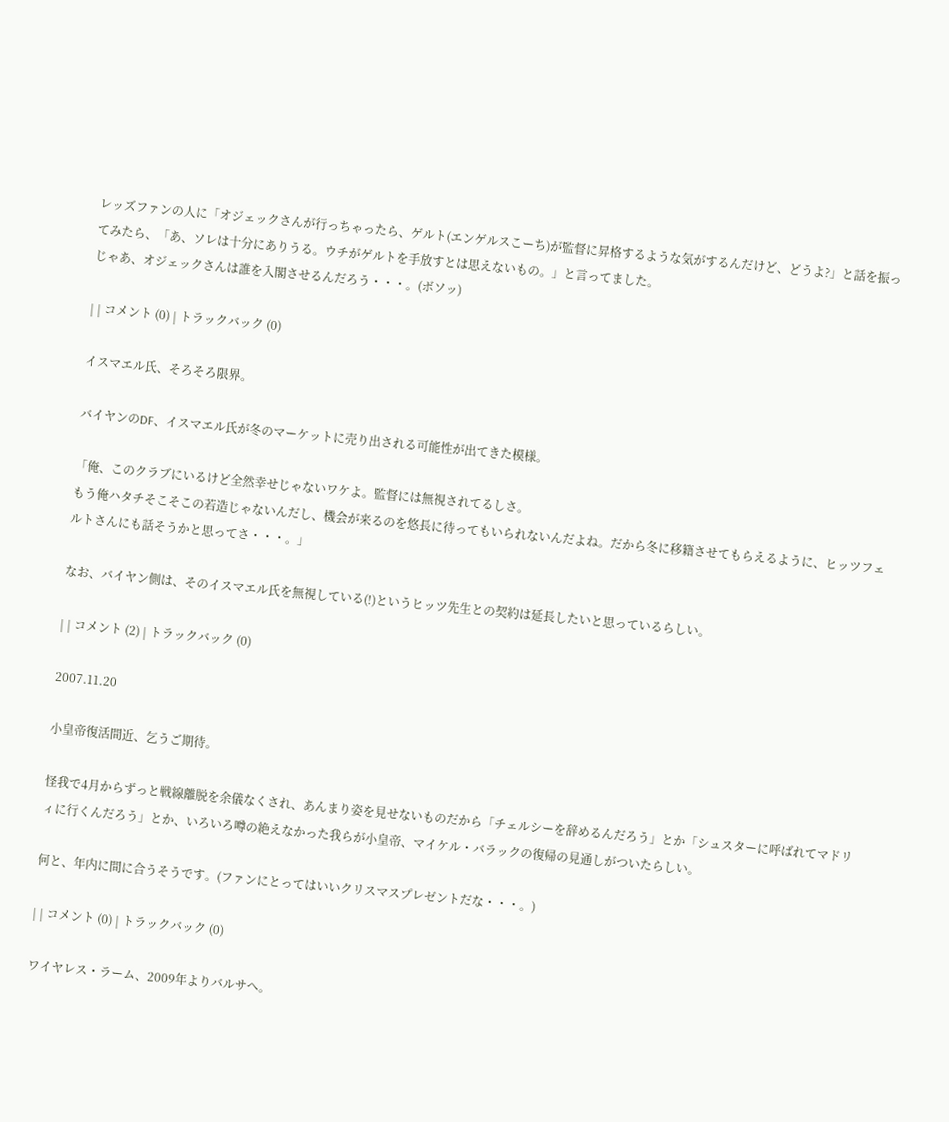レッズファンの人に「オジェックさんが行っちゃったら、ゲルト(エンゲルスこーち)が監督に昇格するような気がするんだけど、どうよ?」と話を振ってみたら、「あ、ソレは十分にありうる。ウチがゲルトを手放すとは思えないもの。」と言ってました。
じゃあ、オジェックさんは誰を入閣させるんだろう・・・。(ボソッ)

| | コメント (0) | トラックバック (0)

イスマエル氏、そろそろ限界。

バイヤンのDF、イスマエル氏が冬のマーケットに売り出される可能性が出てきた模様。

「俺、このクラブにいるけど全然幸せじゃないワケよ。監督には無視されてるしさ。
もう俺ハタチそこそこの若造じゃないんだし、機会が来るのを悠長に待ってもいられないんだよね。だから冬に移籍させてもらえるように、ヒッツフェルトさんにも話そうかと思ってさ・・・。」

なお、バイヤン側は、そのイスマエル氏を無視している(!)というヒッツ先生との契約は延長したいと思っているらしい。

| | コメント (2) | トラックバック (0)

2007.11.20

小皇帝復活間近、乞うご期待。

怪我で4月からずっと戦線離脱を余儀なくされ、あんまり姿を見せないものだから「チェルシーを辞めるんだろう」とか「シュスターに呼ばれてマドリィに行くんだろう」とか、いろいろ噂の絶えなかった我らが小皇帝、マイケル・バラックの復帰の見通しがついたらしい。

何と、年内に間に合うそうです。(ファンにとってはいいクリスマスプレゼントだな・・・。)

| | コメント (0) | トラックバック (0)

ワイヤレス・ラーム、2009年よりバルサへ。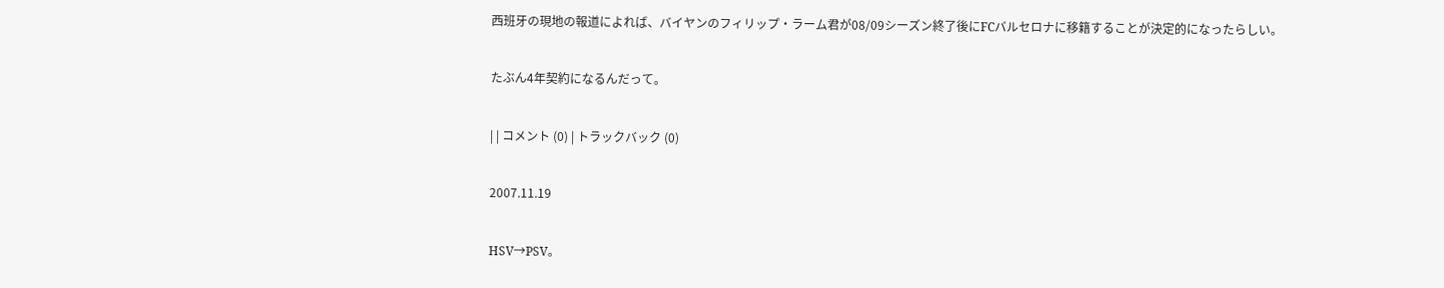西班牙の現地の報道によれば、バイヤンのフィリップ・ラーム君が08/09シーズン終了後にFCバルセロナに移籍することが決定的になったらしい。

たぶん4年契約になるんだって。

| | コメント (0) | トラックバック (0)

2007.11.19

HSV→PSV。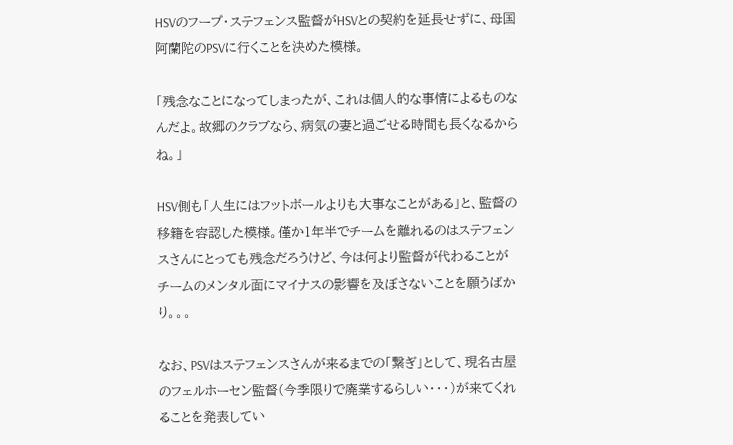HSVのフープ・ステフェンス監督がHSVとの契約を延長せずに、母国阿蘭陀のPSVに行くことを決めた模様。

「残念なことになってしまったが、これは個人的な事情によるものなんだよ。故郷のクラブなら、病気の妻と過ごせる時間も長くなるからね。」

HSV側も「人生にはフットボールよりも大事なことがある」と、監督の移籍を容認した模様。僅か1年半でチームを離れるのはステフェンスさんにとっても残念だろうけど、今は何より監督が代わることがチームのメンタル面にマイナスの影響を及ぼさないことを願うばかり。。。

なお、PSVはステフェンスさんが来るまでの「繋ぎ」として、現名古屋のフェルホーセン監督(今季限りで廃業するらしい・・・)が来てくれることを発表してい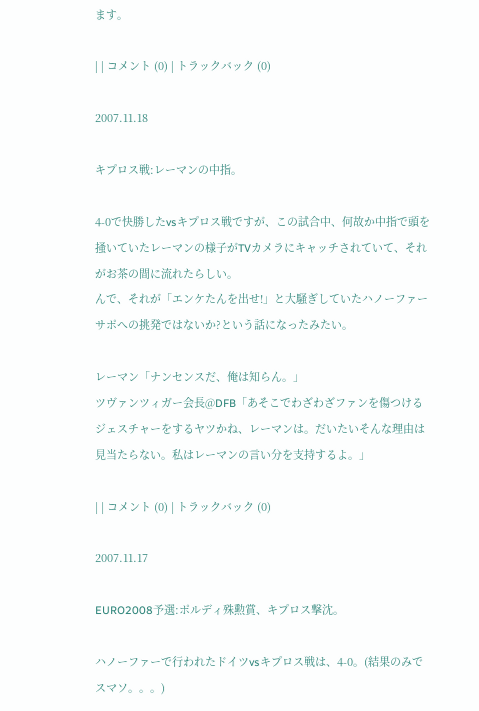ます。

| | コメント (0) | トラックバック (0)

2007.11.18

キプロス戦:レーマンの中指。

4-0で快勝したvsキプロス戦ですが、この試合中、何故か中指で頭を掻いていたレーマンの様子がTVカメラにキャッチされていて、それがお茶の間に流れたらしい。
んで、それが「エンケたんを出せ!」と大騒ぎしていたハノーファーサポへの挑発ではないか?という話になったみたい。

レーマン「ナンセンスだ、俺は知らん。」
ツヴァンツィガー会長@DFB「あそこでわざわざファンを傷つけるジェスチャーをするヤツかね、レーマンは。だいたいそんな理由は見当たらない。私はレーマンの言い分を支持するよ。」

| | コメント (0) | トラックバック (0)

2007.11.17

EURO2008予選:ポルディ殊勲賞、キプロス撃沈。

ハノーファーで行われたドイツvsキプロス戦は、4-0。(結果のみでスマソ。。。)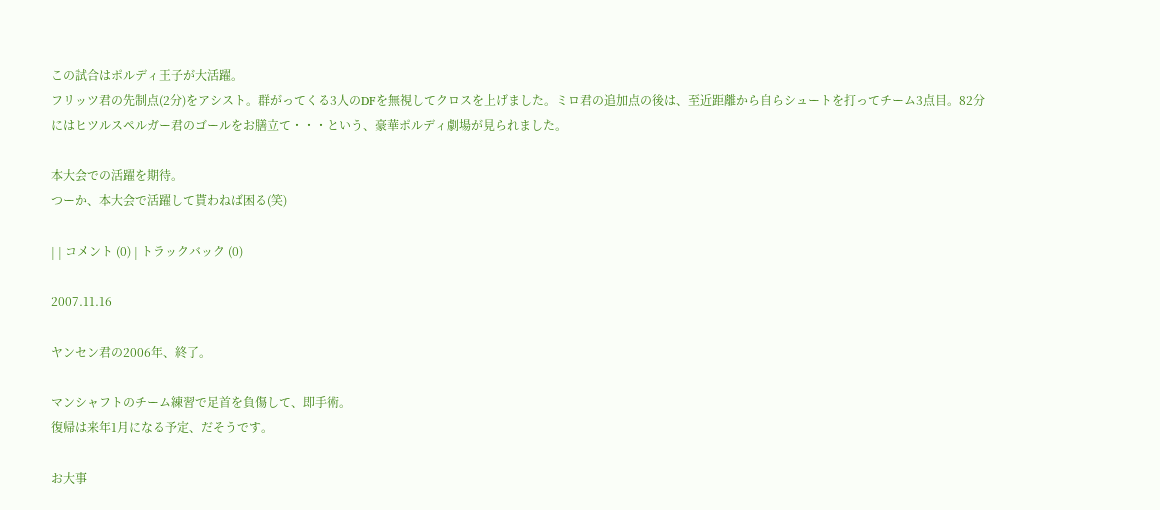この試合はポルディ王子が大活躍。
フリッツ君の先制点(2分)をアシスト。群がってくる3人のDFを無視してクロスを上げました。ミロ君の追加点の後は、至近距離から自らシュートを打ってチーム3点目。82分にはヒツルスペルガー君のゴールをお膳立て・・・という、豪華ポルディ劇場が見られました。

本大会での活躍を期待。
つーか、本大会で活躍して貰わねば困る(笑)

| | コメント (0) | トラックバック (0)

2007.11.16

ヤンセン君の2006年、終了。

マンシャフトのチーム練習で足首を負傷して、即手術。
復帰は来年1月になる予定、だそうです。

お大事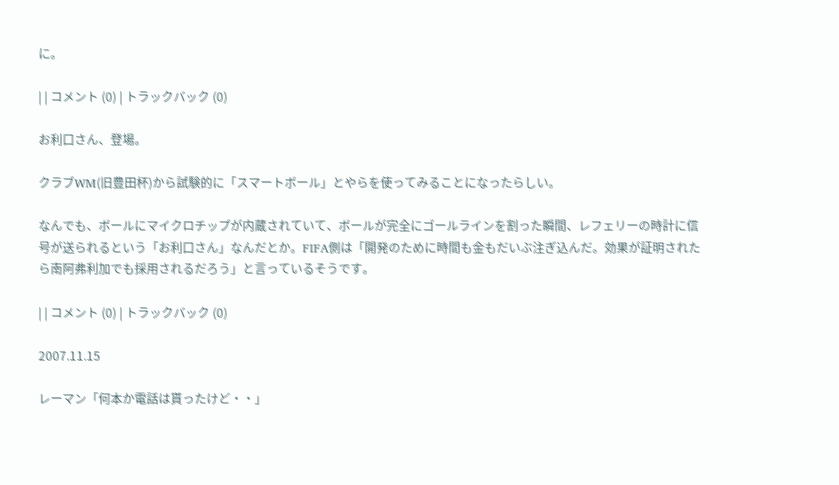に。

| | コメント (0) | トラックバック (0)

お利口さん、登場。

クラブWM(旧豊田杯)から試験的に「スマートボール」とやらを使ってみることになったらしい。

なんでも、ボールにマイクロチップが内蔵されていて、ボールが完全にゴールラインを割った瞬間、レフェリーの時計に信号が送られるという「お利口さん」なんだとか。FIFA側は「開発のために時間も金もだいぶ注ぎ込んだ。効果が証明されたら南阿弗利加でも採用されるだろう」と言っているそうです。

| | コメント (0) | トラックバック (0)

2007.11.15

レーマン「何本か電話は貰ったけど・・」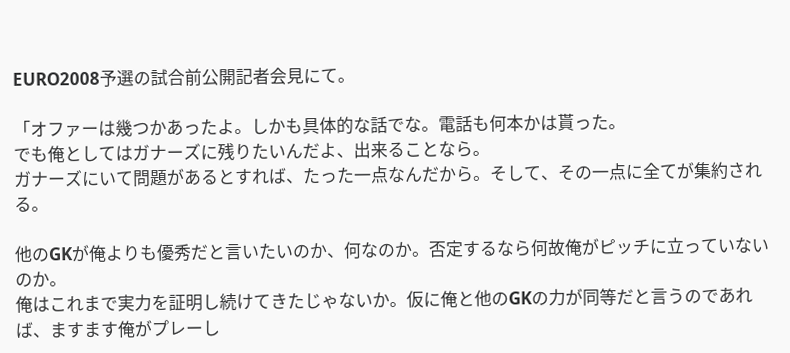EURO2008予選の試合前公開記者会見にて。

「オファーは幾つかあったよ。しかも具体的な話でな。電話も何本かは貰った。
でも俺としてはガナーズに残りたいんだよ、出来ることなら。
ガナーズにいて問題があるとすれば、たった一点なんだから。そして、その一点に全てが集約される。

他のGKが俺よりも優秀だと言いたいのか、何なのか。否定するなら何故俺がピッチに立っていないのか。
俺はこれまで実力を証明し続けてきたじゃないか。仮に俺と他のGKの力が同等だと言うのであれば、ますます俺がプレーし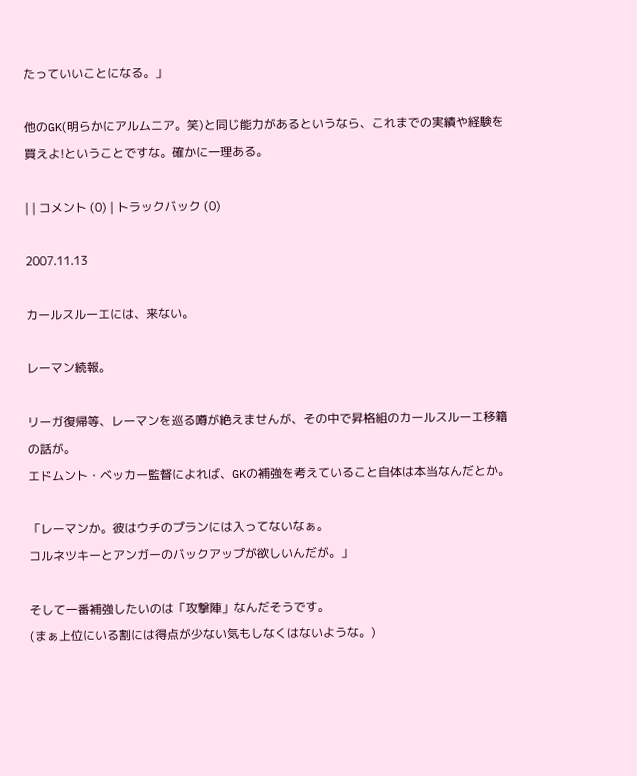たっていいことになる。」

他のGK(明らかにアルムニア。笑)と同じ能力があるというなら、これまでの実績や経験を買えよ!ということですな。確かに一理ある。

| | コメント (0) | トラックバック (0)

2007.11.13

カールスルーエには、来ない。

レーマン続報。

リーガ復帰等、レーマンを巡る噂が絶えませんが、その中で昇格組のカールスルーエ移籍の話が。
エドムント・ベッカー監督によれば、GKの補強を考えていること自体は本当なんだとか。

「レーマンか。彼はウチのプランには入ってないなぁ。
コルネツキーとアンガーのバックアップが欲しいんだが。」

そして一番補強したいのは「攻撃陣」なんだそうです。
(まぁ上位にいる割には得点が少ない気もしなくはないような。)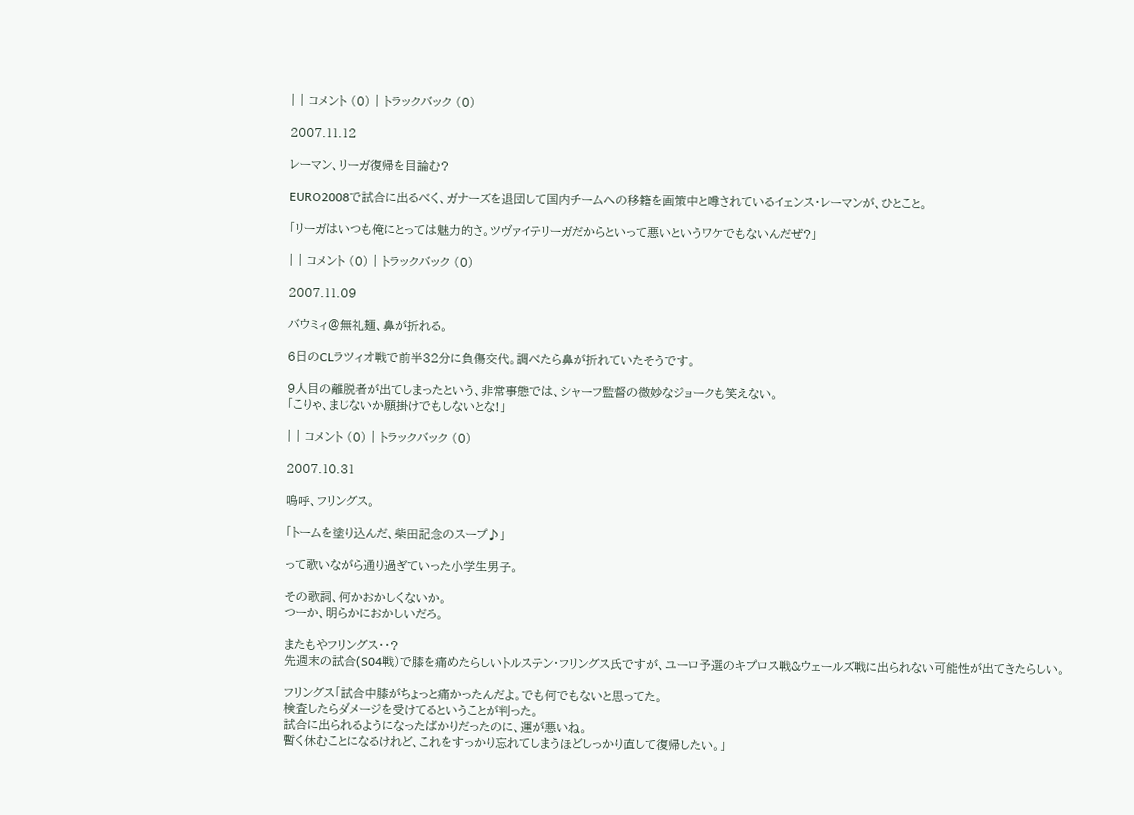| | コメント (0) | トラックバック (0)

2007.11.12

レーマン、リーガ復帰を目論む?

EURO2008で試合に出るべく、ガナーズを退団して国内チームへの移籍を画策中と噂されているイェンス・レーマンが、ひとこと。

「リーガはいつも俺にとっては魅力的さ。ツヴァイテリーガだからといって悪いというワケでもないんだぜ?」

| | コメント (0) | トラックバック (0)

2007.11.09

バウミィ@無礼麺、鼻が折れる。

6日のCLラツィオ戦で前半32分に負傷交代。調べたら鼻が折れていたそうです。

9人目の離脱者が出てしまったという、非常事態では、シャーフ監督の微妙なジョークも笑えない。
「こりゃ、まじないか願掛けでもしないとな!」

| | コメント (0) | トラックバック (0)

2007.10.31

嗚呼、フリングス。

「トームを塗り込んだ、柴田記念のスープ♪」

って歌いながら通り過ぎていった小学生男子。

その歌詞、何かおかしくないか。
つーか、明らかにおかしいだろ。

またもやフリングス・・?
先週末の試合(S04戦)で膝を痛めたらしいトルステン・フリングス氏ですが、ユーロ予選のキプロス戦&ウェールズ戦に出られない可能性が出てきたらしい。

フリングス「試合中膝がちょっと痛かったんだよ。でも何でもないと思ってた。
検査したらダメージを受けてるということが判った。
試合に出られるようになったばかりだったのに、運が悪いね。
暫く休むことになるけれど、これをすっかり忘れてしまうほどしっかり直して復帰したい。」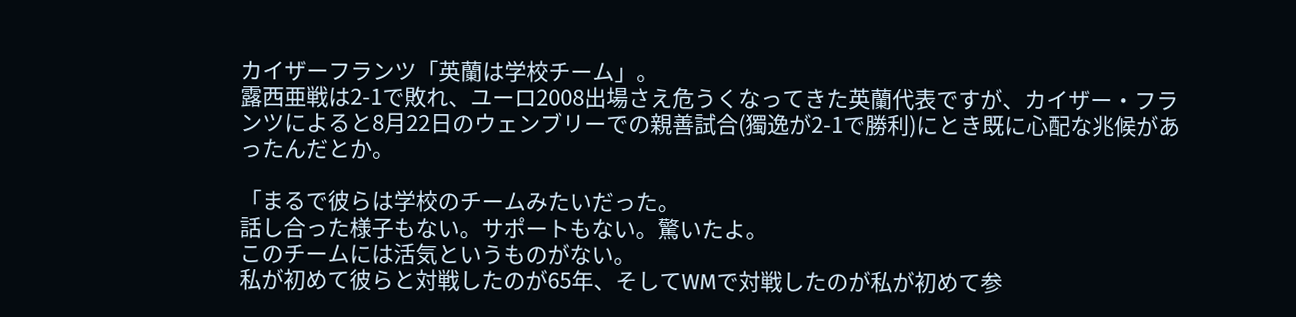カイザーフランツ「英蘭は学校チーム」。
露西亜戦は2-1で敗れ、ユーロ2008出場さえ危うくなってきた英蘭代表ですが、カイザー・フランツによると8月22日のウェンブリーでの親善試合(獨逸が2-1で勝利)にとき既に心配な兆候があったんだとか。

「まるで彼らは学校のチームみたいだった。
話し合った様子もない。サポートもない。驚いたよ。
このチームには活気というものがない。
私が初めて彼らと対戦したのが65年、そしてWMで対戦したのが私が初めて参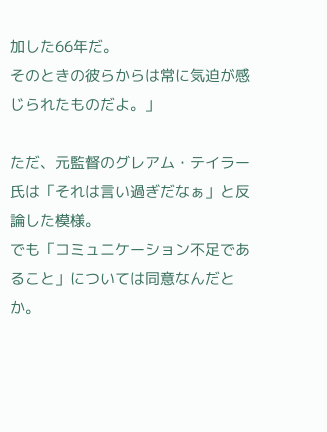加した66年だ。
そのときの彼らからは常に気迫が感じられたものだよ。」

ただ、元監督のグレアム・テイラー氏は「それは言い過ぎだなぁ」と反論した模様。
でも「コミュニケーション不足であること」については同意なんだとか。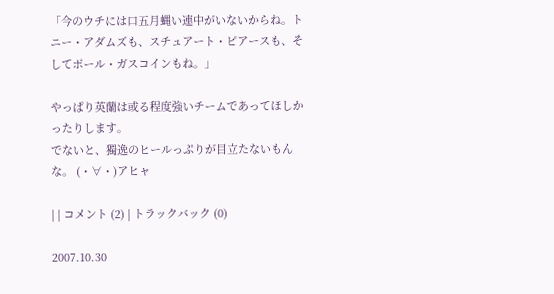「今のウチには口五月蝿い連中がいないからね。トニー・アダムズも、スチュアート・ピアースも、そしてポール・ガスコインもね。」

やっぱり英蘭は或る程度強いチームであってほしかったりします。
でないと、獨逸のヒールっぷりが目立たないもんな。 (・∀・)アヒャ

| | コメント (2) | トラックバック (0)

2007.10.30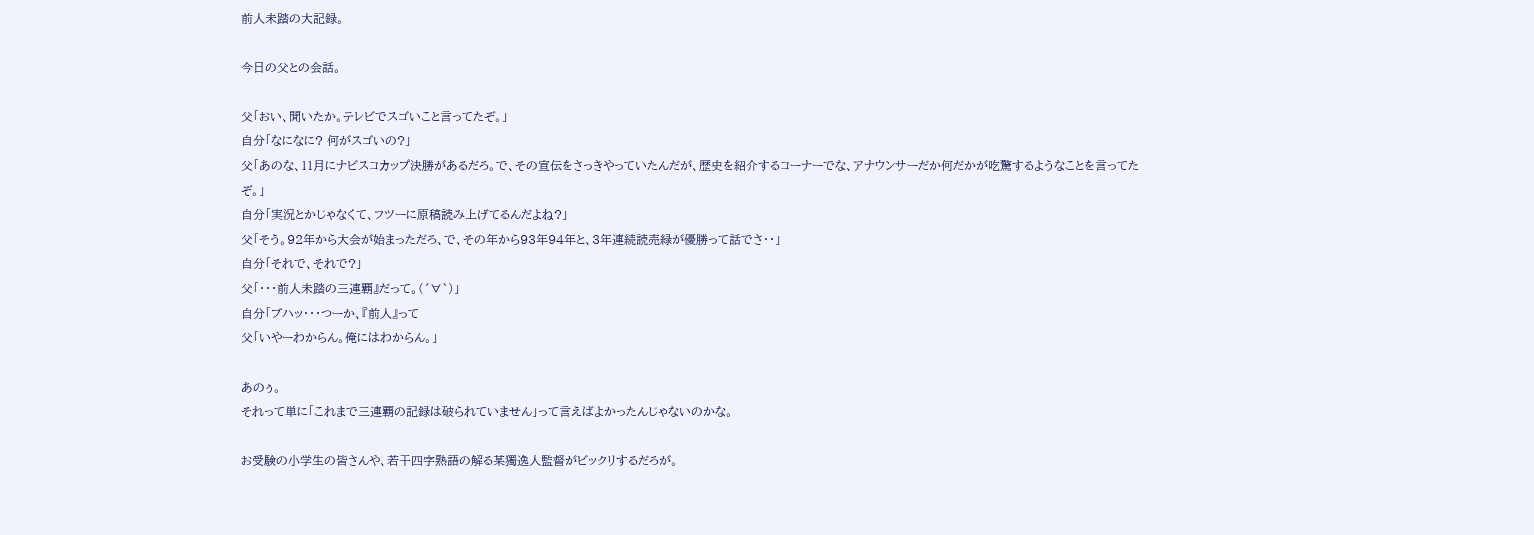前人未踏の大記録。

今日の父との会話。

父「おい、聞いたか。テレビでスゴいこと言ってたぞ。」
自分「なになに? 何がスゴいの?」
父「あのな、11月にナビスコカップ決勝があるだろ。で、その宣伝をさっきやっていたんだが、歴史を紹介するコーナーでな、アナウンサーだか何だかが吃驚するようなことを言ってたぞ。」
自分「実況とかじゃなくて、フツーに原稿読み上げてるんだよね?」
父「そう。92年から大会が始まっただろ、で、その年から93年94年と、3年連続読売緑が優勝って話でさ・・」
自分「それで、それで?」
父「・・・前人未踏の三連覇』だって。(´∀`)」
自分「ブハッ・・・つーか、『前人』って
父「いやーわからん。俺にはわからん。」

あのぅ。
それって単に「これまで三連覇の記録は破られていません」って言えばよかったんじゃないのかな。

お受験の小学生の皆さんや、若干四字熟語の解る某獨逸人監督がビックリするだろが。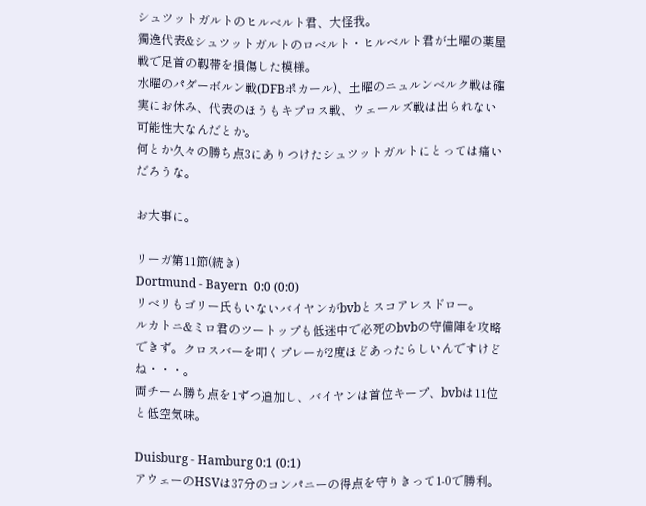シュツットガルトのヒルベルト君、大怪我。
獨逸代表&シュツットガルトのロベルト・ヒルベルト君が土曜の薬屋戦で足首の靱帯を損傷した模様。
水曜のパダーボルン戦(DFBポカール)、土曜のニュルンベルク戦は確実にお休み、代表のほうもキプロス戦、ウェールズ戦は出られない可能性大なんだとか。
何とか久々の勝ち点3にありつけたシュツットガルトにとっては痛いだろうな。

お大事に。

リーガ第11節(続き)
Dortmund - Bayern  0:0 (0:0)
リベリもゴリー氏もいないバイヤンがbvbとスコアレスドロー。
ルカトニ&ミロ君のツートップも低迷中で必死のbvbの守備陣を攻略できず。クロスバーを叩くプレーが2度ほどあったらしいんですけどね・・・。
両チーム勝ち点を1ずつ追加し、バイヤンは首位キープ、bvbは11位と低空気味。

Duisburg - Hamburg 0:1 (0:1)
アウェーのHSVは37分のコンパニーの得点を守りきって1-0で勝利。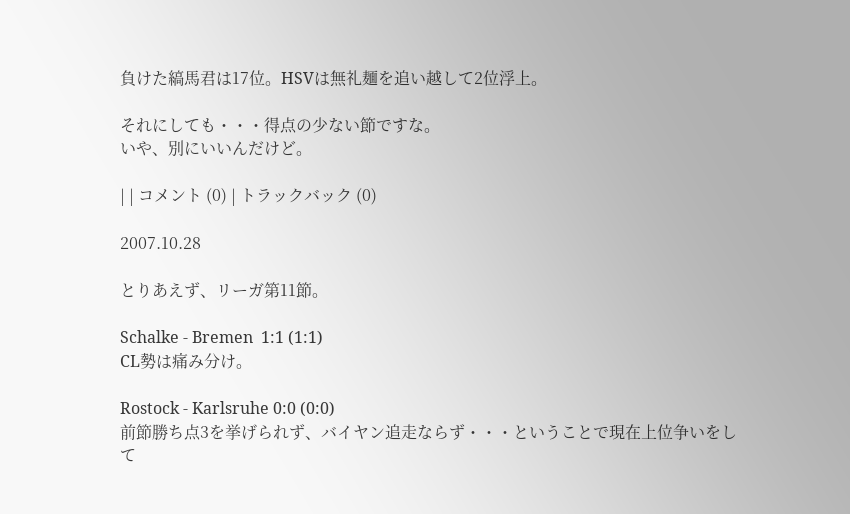負けた縞馬君は17位。HSVは無礼麺を追い越して2位浮上。

それにしても・・・得点の少ない節ですな。
いや、別にいいんだけど。

| | コメント (0) | トラックバック (0)

2007.10.28

とりあえず、リーガ第11節。

Schalke - Bremen  1:1 (1:1)
CL勢は痛み分け。

Rostock - Karlsruhe 0:0 (0:0)
前節勝ち点3を挙げられず、バイヤン追走ならず・・・ということで現在上位争いをして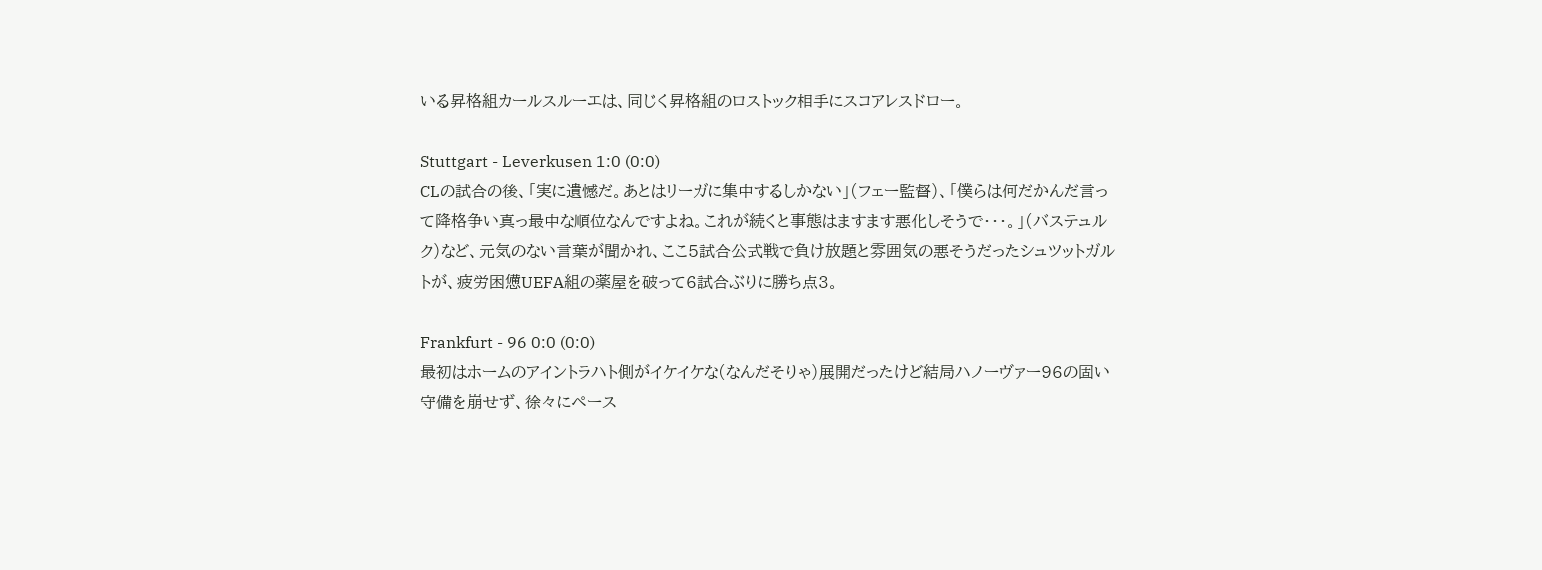いる昇格組カールスルーエは、同じく昇格組のロストック相手にスコアレスドロー。

Stuttgart - Leverkusen 1:0 (0:0)
CLの試合の後、「実に遺憾だ。あとはリーガに集中するしかない」(フェー監督)、「僕らは何だかんだ言って降格争い真っ最中な順位なんですよね。これが続くと事態はますます悪化しそうで・・・。」(バステュルク)など、元気のない言葉が聞かれ、ここ5試合公式戦で負け放題と雰囲気の悪そうだったシュツットガルトが、疲労困憊UEFA組の薬屋を破って6試合ぶりに勝ち点3。

Frankfurt - 96 0:0 (0:0)
最初はホームのアイントラハト側がイケイケな(なんだそりゃ)展開だったけど結局ハノーヴァー96の固い守備を崩せず、徐々にペース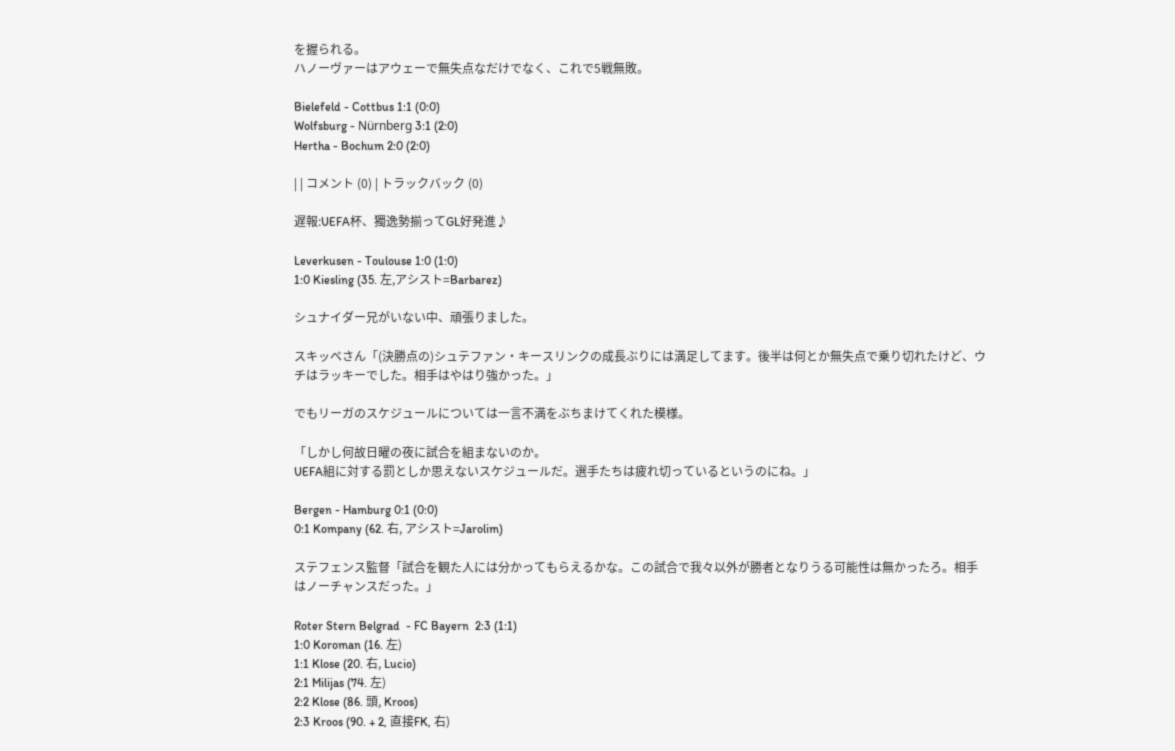を握られる。
ハノーヴァーはアウェーで無失点なだけでなく、これで5戦無敗。

Bielefeld - Cottbus 1:1 (0:0)
Wolfsburg - Nürnberg 3:1 (2:0)
Hertha - Bochum 2:0 (2:0)

| | コメント (0) | トラックバック (0)

遅報:UEFA杯、獨逸勢揃ってGL好発進♪

Leverkusen - Toulouse 1:0 (1:0)
1:0 Kiesling (35. 左,アシスト=Barbarez)

シュナイダー兄がいない中、頑張りました。

スキッベさん「(決勝点の)シュテファン・キースリンクの成長ぶりには満足してます。後半は何とか無失点で乗り切れたけど、ウチはラッキーでした。相手はやはり強かった。」

でもリーガのスケジュールについては一言不満をぶちまけてくれた模様。

「しかし何故日曜の夜に試合を組まないのか。
UEFA組に対する罰としか思えないスケジュールだ。選手たちは疲れ切っているというのにね。」

Bergen - Hamburg 0:1 (0:0)
0:1 Kompany (62. 右, アシスト=Jarolim)

ステフェンス監督「試合を観た人には分かってもらえるかな。この試合で我々以外が勝者となりうる可能性は無かったろ。相手はノーチャンスだった。」

Roter Stern Belgrad  - FC Bayern  2:3 (1:1)
1:0 Koroman (16. 左)
1:1 Klose (20. 右, Lucio)
2:1 Milijas (74. 左)
2:2 Klose (86. 頭, Kroos)
2:3 Kroos (90. + 2, 直接FK, 右)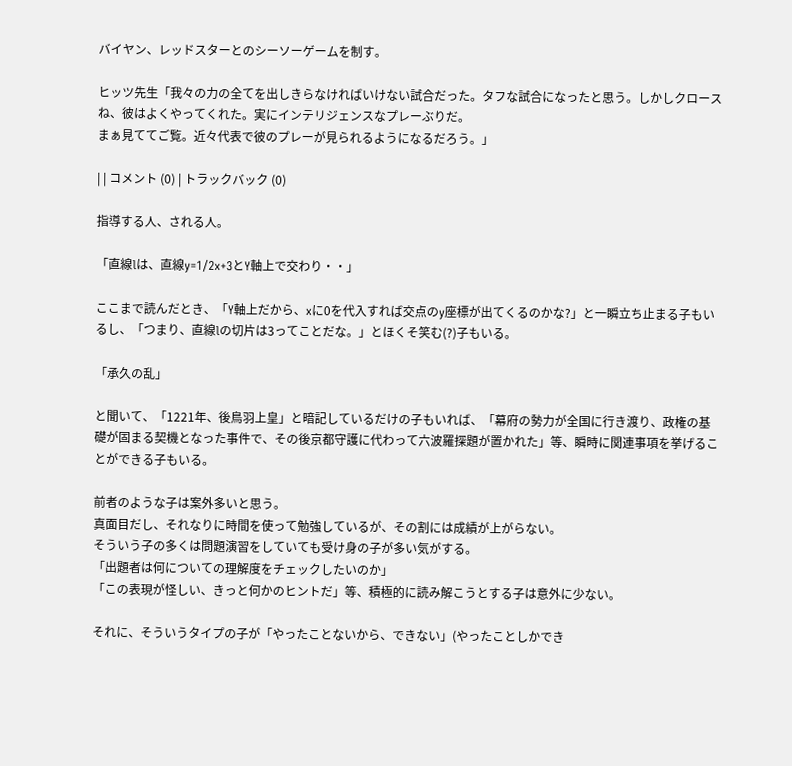バイヤン、レッドスターとのシーソーゲームを制す。

ヒッツ先生「我々の力の全てを出しきらなければいけない試合だった。タフな試合になったと思う。しかしクロースね、彼はよくやってくれた。実にインテリジェンスなプレーぶりだ。
まぁ見ててご覧。近々代表で彼のプレーが見られるようになるだろう。」

| | コメント (0) | トラックバック (0)

指導する人、される人。

「直線lは、直線y=1/2x+3とY軸上で交わり・・」

ここまで読んだとき、「Y軸上だから、xに0を代入すれば交点のy座標が出てくるのかな?」と一瞬立ち止まる子もいるし、「つまり、直線lの切片は3ってことだな。」とほくそ笑む(?)子もいる。

「承久の乱」

と聞いて、「1221年、後鳥羽上皇」と暗記しているだけの子もいれば、「幕府の勢力が全国に行き渡り、政権の基礎が固まる契機となった事件で、その後京都守護に代わって六波羅探題が置かれた」等、瞬時に関連事項を挙げることができる子もいる。

前者のような子は案外多いと思う。
真面目だし、それなりに時間を使って勉強しているが、その割には成績が上がらない。
そういう子の多くは問題演習をしていても受け身の子が多い気がする。
「出題者は何についての理解度をチェックしたいのか」
「この表現が怪しい、きっと何かのヒントだ」等、積極的に読み解こうとする子は意外に少ない。

それに、そういうタイプの子が「やったことないから、できない」(やったことしかでき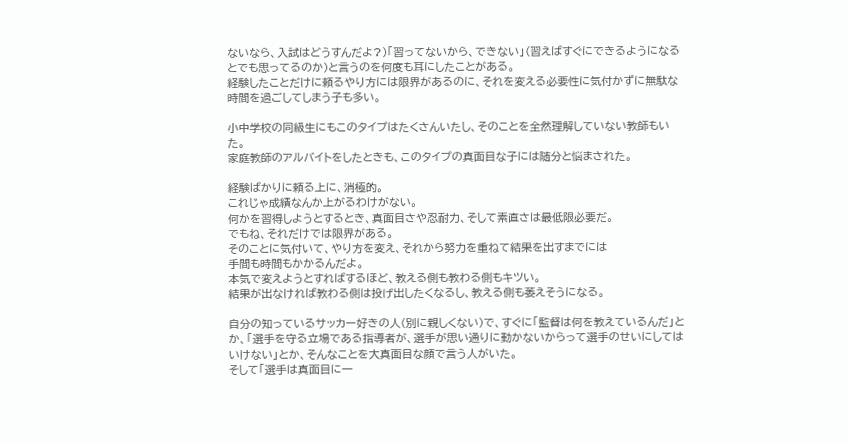ないなら、入試はどうすんだよ?)「習ってないから、できない」(習えばすぐにできるようになるとでも思ってるのか)と言うのを何度も耳にしたことがある。
経験したことだけに頼るやり方には限界があるのに、それを変える必要性に気付かずに無駄な時間を過ごしてしまう子も多い。

小中学校の同級生にもこのタイプはたくさんいたし、そのことを全然理解していない教師もいた。
家庭教師のアルバイトをしたときも、このタイプの真面目な子には随分と悩まされた。

経験ばかりに頼る上に、消極的。
これじゃ成績なんか上がるわけがない。
何かを習得しようとするとき、真面目さや忍耐力、そして素直さは最低限必要だ。
でもね、それだけでは限界がある。
そのことに気付いて、やり方を変え、それから努力を重ねて結果を出すまでには
手間も時間もかかるんだよ。
本気で変えようとすればするほど、教える側も教わる側もキツい。
結果が出なければ教わる側は投げ出したくなるし、教える側も萎えそうになる。

自分の知っているサッカー好きの人(別に親しくない)で、すぐに「監督は何を教えているんだ」とか、「選手を守る立場である指導者が、選手が思い通りに動かないからって選手のせいにしてはいけない」とか、そんなことを大真面目な顔で言う人がいた。
そして「選手は真面目に一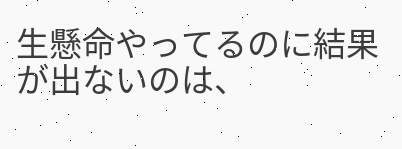生懸命やってるのに結果が出ないのは、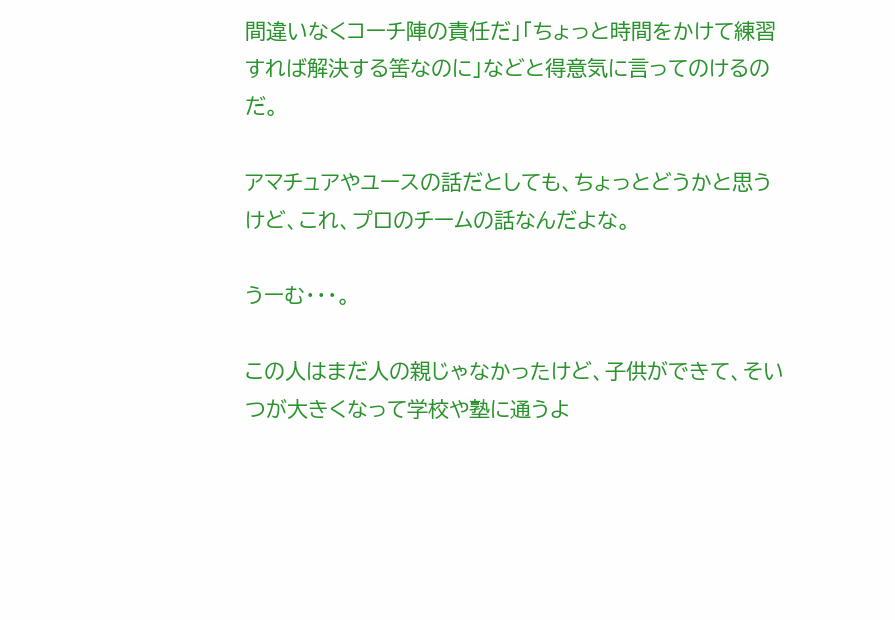間違いなくコーチ陣の責任だ」「ちょっと時間をかけて練習すれば解決する筈なのに」などと得意気に言ってのけるのだ。

アマチュアやユースの話だとしても、ちょっとどうかと思うけど、これ、プロのチームの話なんだよな。

うーむ・・・。

この人はまだ人の親じゃなかったけど、子供ができて、そいつが大きくなって学校や塾に通うよ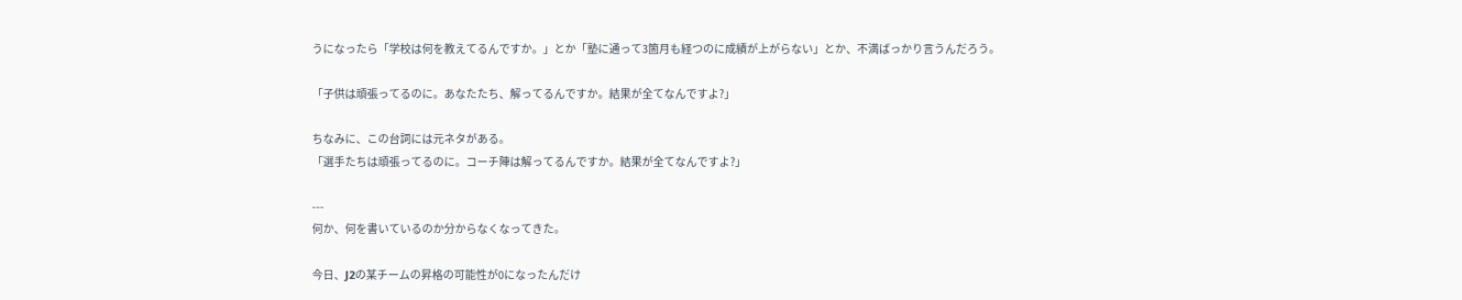うになったら「学校は何を教えてるんですか。」とか「塾に通って3箇月も経つのに成績が上がらない」とか、不満ばっかり言うんだろう。

「子供は頑張ってるのに。あなたたち、解ってるんですか。結果が全てなんですよ?」

ちなみに、この台詞には元ネタがある。
「選手たちは頑張ってるのに。コーチ陣は解ってるんですか。結果が全てなんですよ?」

---
何か、何を書いているのか分からなくなってきた。

今日、J2の某チームの昇格の可能性が0になったんだけ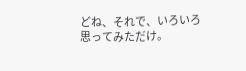どね、それで、いろいろ思ってみただけ。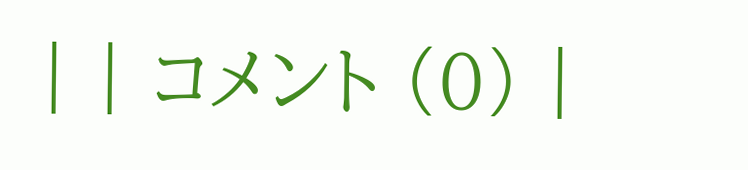| | コメント (0) |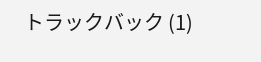トラックバック (1)